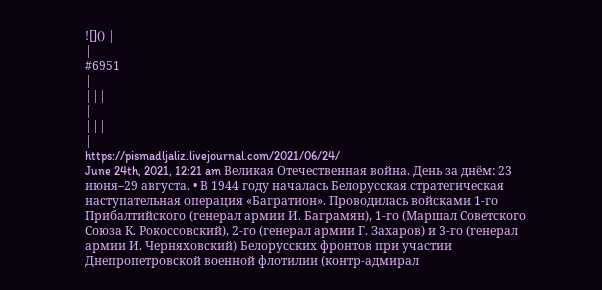![]() |
|
#6951
|
|||
|
|||
|
https://pismadljaliz.livejournal.com/2021/06/24/
June 24th, 2021, 12:21 am Великая Отечественная война. День за днём: 23 июня–29 августа. • В 1944 году началась Белорусская стратегическая наступательная операция «Багратион». Проводилась войсками 1-го Прибалтийского (генерал армии И. Баграмян), 1-го (Маршал Советского Союза К. Рокоссовский), 2-го (генерал армии Г. Захаров) и 3-го (генерал армии И. Черняховский) Белорусских фронтов при участии Днепропетровской военной флотилии (контр-адмирал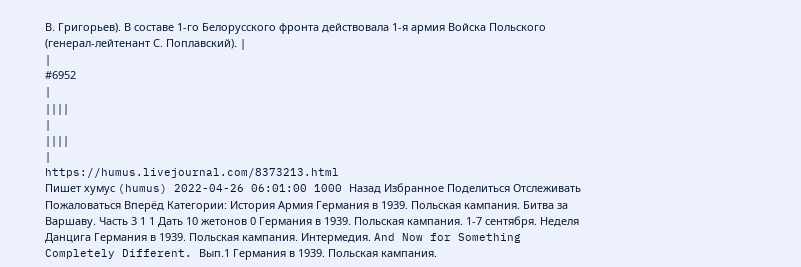В. Григорьев). В составе 1-го Белорусского фронта действовала 1-я армия Войска Польского (генерал-лейтенант С. Поплавский). |
|
#6952
|
||||
|
||||
|
https://humus.livejournal.com/8373213.html
Пишет хумус (humus) 2022-04-26 06:01:00 1000 Назад Избранное Поделиться Отслеживать Пожаловаться Вперёд Категории: История Армия Германия в 1939. Польская кампания. Битва за Варшаву. Часть 3 1 1 Дать 10 жетонов 0 Германия в 1939. Польская кампания. 1-7 сентября. Неделя Данцига Германия в 1939. Польская кампания. Интермедия. And Now for Something Completely Different. Вып.1 Германия в 1939. Польская кампания.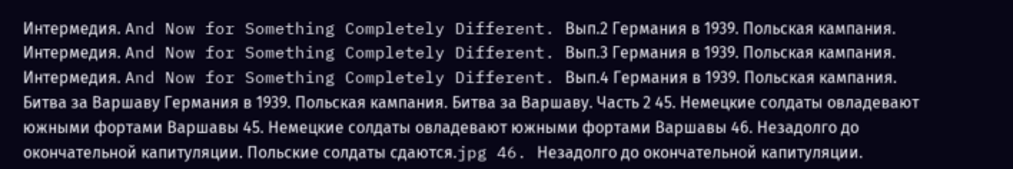Интермедия. And Now for Something Completely Different. Вып.2 Германия в 1939. Польская кампания. Интермедия. And Now for Something Completely Different. Вып.3 Германия в 1939. Польская кампания. Интермедия. And Now for Something Completely Different. Вып.4 Германия в 1939. Польская кампания. Битва за Варшаву Германия в 1939. Польская кампания. Битва за Варшаву. Часть 2 45. Немецкие солдаты овладевают южными фортами Варшавы 45. Немецкие солдаты овладевают южными фортами Варшавы 46. Незадолго до окончательной капитуляции. Польские солдаты сдаются.jpg 46. Незадолго до окончательной капитуляции.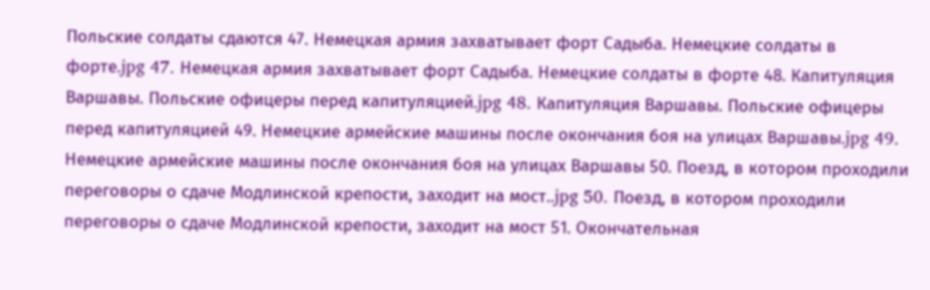Польские солдаты сдаются 47. Немецкая армия захватывает форт Садыба. Немецкие солдаты в форте.jpg 47. Немецкая армия захватывает форт Садыба. Немецкие солдаты в форте 48. Капитуляция Варшавы. Польские офицеры перед капитуляцией.jpg 48. Капитуляция Варшавы. Польские офицеры перед капитуляцией 49. Немецкие армейские машины после окончания боя на улицах Варшавы.jpg 49. Немецкие армейские машины после окончания боя на улицах Варшавы 50. Поезд, в котором проходили переговоры о сдаче Модлинской крепости, заходит на мост..jpg 50. Поезд, в котором проходили переговоры о сдаче Модлинской крепости, заходит на мост 51. Окончательная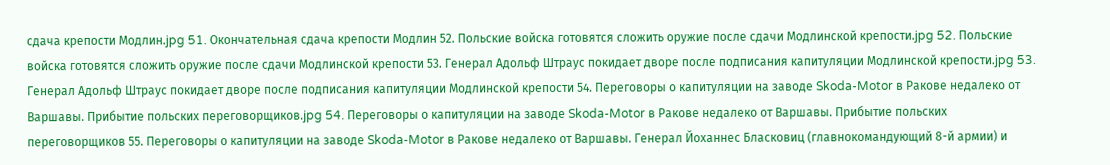сдача крепости Модлин.jpg 51. Окончательная сдача крепости Модлин 52. Польские войска готовятся сложить оружие после сдачи Модлинской крепости.jpg 52. Польские войска готовятся сложить оружие после сдачи Модлинской крепости 53. Генерал Адольф Штраус покидает дворе после подписания капитуляции Модлинской крепости.jpg 53. Генерал Адольф Штраус покидает дворе после подписания капитуляции Модлинской крепости 54. Переговоры о капитуляции на заводе Skoda-Motor в Ракове недалеко от Варшавы. Прибытие польских переговорщиков.jpg 54. Переговоры о капитуляции на заводе Skoda-Motor в Ракове недалеко от Варшавы. Прибытие польских переговорщиков 55. Переговоры о капитуляции на заводе Skoda-Motor в Ракове недалеко от Варшавы. Генерал Йоханнес Бласковиц (главнокомандующий 8-й армии) и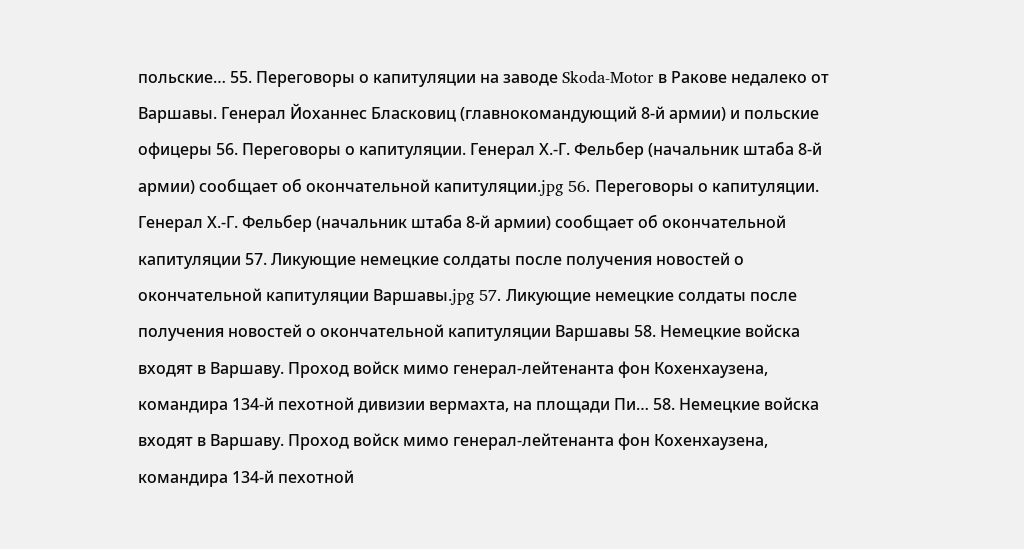польские… 55. Переговоры о капитуляции на заводе Skoda-Motor в Ракове недалеко от Варшавы. Генерал Йоханнес Бласковиц (главнокомандующий 8-й армии) и польские офицеры 56. Переговоры о капитуляции. Генерал Х.-Г. Фельбер (начальник штаба 8-й армии) сообщает об окончательной капитуляции.jpg 56. Переговоры о капитуляции. Генерал Х.-Г. Фельбер (начальник штаба 8-й армии) сообщает об окончательной капитуляции 57. Ликующие немецкие солдаты после получения новостей о окончательной капитуляции Варшавы.jpg 57. Ликующие немецкие солдаты после получения новостей о окончательной капитуляции Варшавы 58. Немецкие войска входят в Варшаву. Проход войск мимо генерал-лейтенанта фон Кохенхаузена, командира 134-й пехотной дивизии вермахта, на площади Пи… 58. Немецкие войска входят в Варшаву. Проход войск мимо генерал-лейтенанта фон Кохенхаузена, командира 134-й пехотной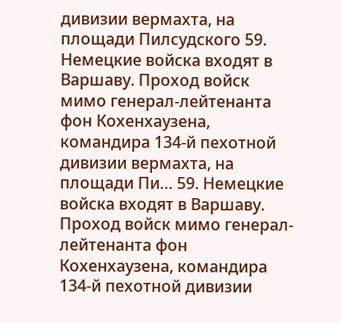дивизии вермахта, на площади Пилсудского 59. Немецкие войска входят в Варшаву. Проход войск мимо генерал-лейтенанта фон Кохенхаузена, командира 134-й пехотной дивизии вермахта, на площади Пи… 59. Немецкие войска входят в Варшаву. Проход войск мимо генерал-лейтенанта фон Кохенхаузена, командира 134-й пехотной дивизии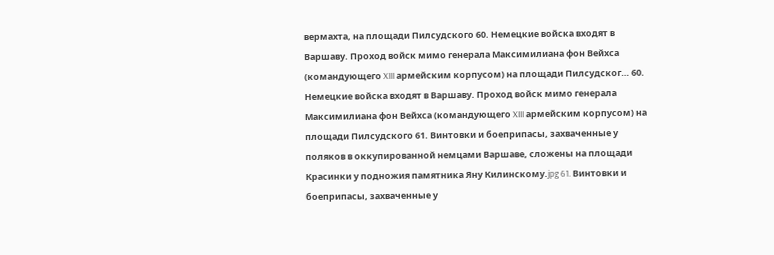вермахта, на площади Пилсудского 60. Немецкие войска входят в Варшаву. Проход войск мимо генерала Максимилиана фон Вейхса (командующего XIII армейским корпусом) на площади Пилсудског… 60. Немецкие войска входят в Варшаву. Проход войск мимо генерала Максимилиана фон Вейхса (командующего XIII армейским корпусом) на площади Пилсудского 61. Винтовки и боеприпасы, захваченные у поляков в оккупированной немцами Варшаве, сложены на площади Красинки у подножия памятника Яну Килинскому.jpg 61. Винтовки и боеприпасы, захваченные у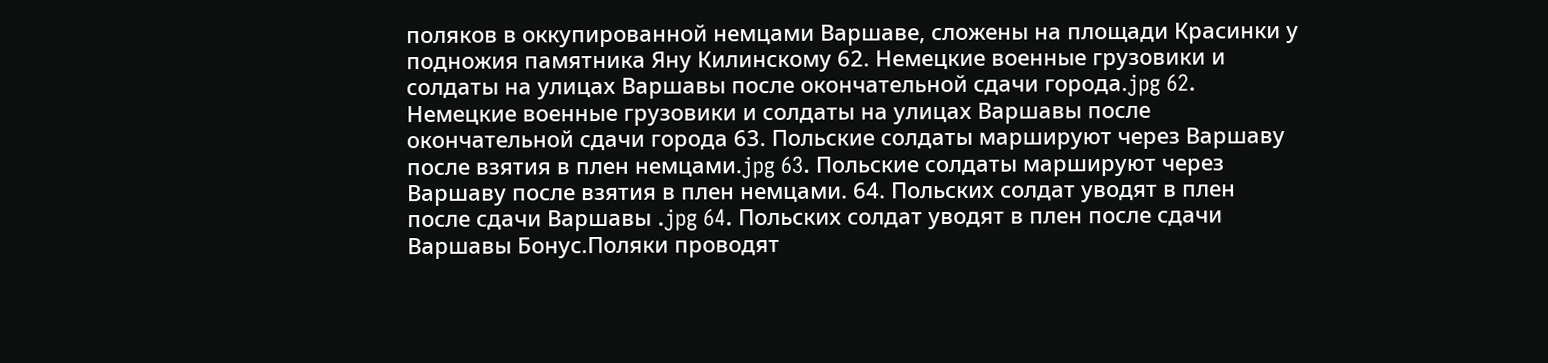поляков в оккупированной немцами Варшаве, сложены на площади Красинки у подножия памятника Яну Килинскому 62. Немецкие военные грузовики и солдаты на улицах Варшавы после окончательной сдачи города.jpg 62. Немецкие военные грузовики и солдаты на улицах Варшавы после окончательной сдачи города 63. Польские солдаты маршируют через Варшаву после взятия в плен немцами.jpg 63. Польские солдаты маршируют через Варшаву после взятия в плен немцами. 64. Польских солдат уводят в плен после сдачи Варшавы .jpg 64. Польских солдат уводят в плен после сдачи Варшавы Бонус.Поляки проводят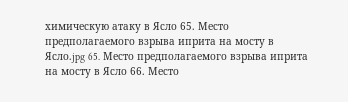химическую атаку в Ясло 65. Место предполагаемого взрыва иприта на мосту в Ясло.jpg 65. Место предполагаемого взрыва иприта на мосту в Ясло 66. Место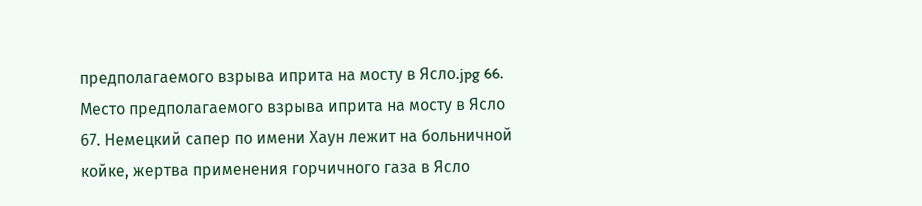предполагаемого взрыва иприта на мосту в Ясло.jpg 66. Место предполагаемого взрыва иприта на мосту в Ясло 67. Немецкий сапер по имени Хаун лежит на больничной койке, жертва применения горчичного газа в Ясло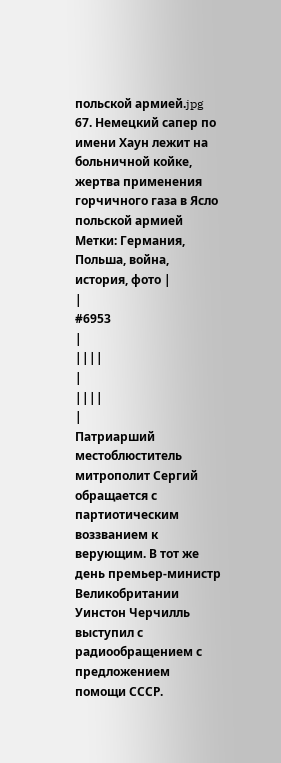польской армией.jpg 67. Немецкий сапер по имени Хаун лежит на больничной койке, жертва применения горчичного газа в Ясло польской армией Метки: Германия, Польша, война, история, фото |
|
#6953
|
||||
|
||||
|
Патриарший местоблюститель митрополит Сергий обращается с партиотическим воззванием к верующим. В тот же день премьер-министр Великобритании Уинстон Черчилль выступил с радиообращением с предложением помощи СССР.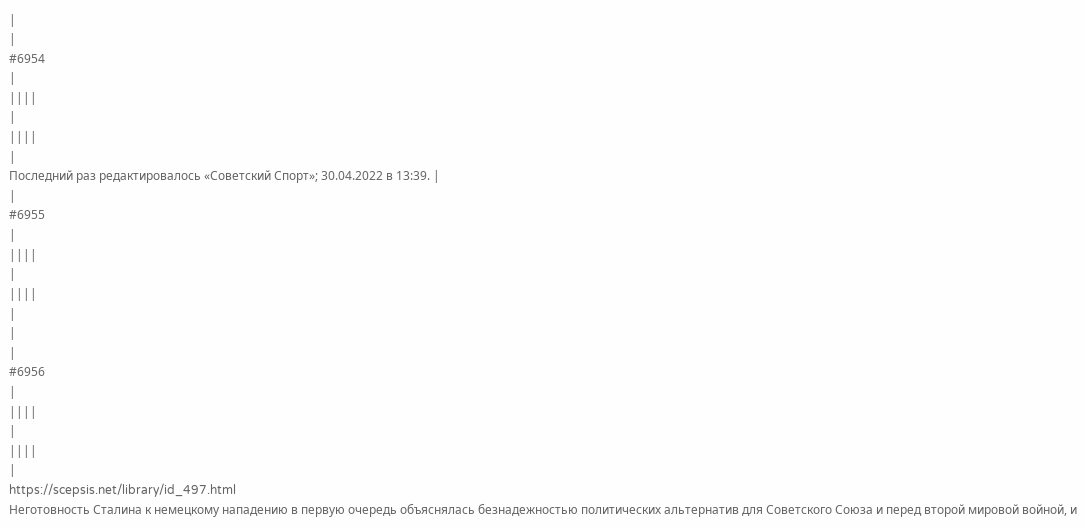|
|
#6954
|
||||
|
||||
|
Последний раз редактировалось «Советский Спорт»; 30.04.2022 в 13:39. |
|
#6955
|
||||
|
||||
|
|
|
#6956
|
||||
|
||||
|
https://scepsis.net/library/id_497.html
Неготовность Сталина к немецкому нападению в первую очередь объяснялась безнадежностью политических альтернатив для Советского Союза и перед второй мировой войной, и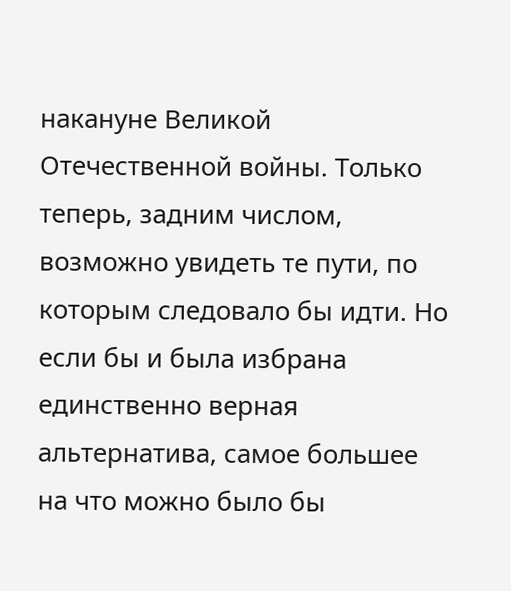накануне Великой Отечественной войны. Только теперь, задним числом, возможно увидеть те пути, по которым следовало бы идти. Но если бы и была избрана единственно верная альтернатива, самое большее на что можно было бы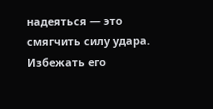надеяться — это смягчить силу удара. Избежать его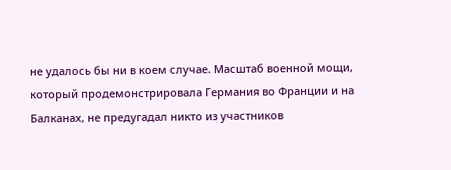не удалось бы ни в коем случае. Масштаб военной мощи, который продемонстрировала Германия во Франции и на Балканах, не предугадал никто из участников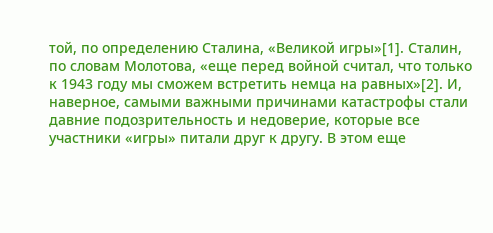той, по определению Сталина, «Великой игры»[1]. Сталин, по словам Молотова, «еще перед войной считал, что только к 1943 году мы сможем встретить немца на равных»[2]. И, наверное, самыми важными причинами катастрофы стали давние подозрительность и недоверие, которые все участники «игры» питали друг к другу. В этом еще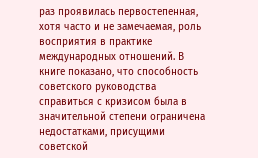раз проявилась первостепенная, хотя часто и не замечаемая, роль восприятия в практике международных отношений. В книге показано, что способность советского руководства справиться с кризисом была в значительной степени ограничена недостатками, присущими советской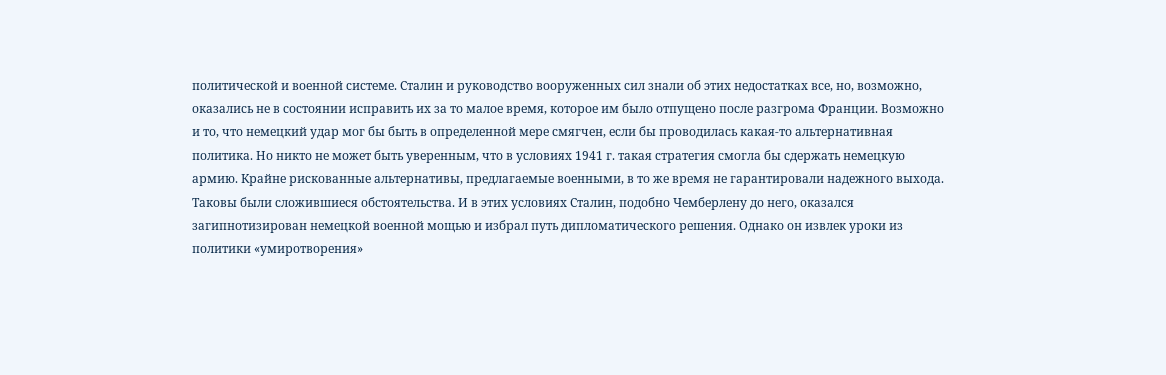политической и военной системе. Сталин и руководство вооруженных сил знали об этих недостатках все, но, возможно, оказались не в состоянии исправить их за то малое время, которое им было отпущено после разгрома Франции. Возможно и то, что немецкий удар мог бы быть в определенной мере смягчен, если бы проводилась какая-то альтернативная политика. Но никто не может быть уверенным, что в условиях 1941 г. такая стратегия смогла бы сдержать немецкую армию. Крайне рискованные альтернативы, предлагаемые военными, в то же время не гарантировали надежного выхода. Таковы были сложившиеся обстоятельства. И в этих условиях Сталин, подобно Чемберлену до него, оказался загипнотизирован немецкой военной мощью и избрал путь дипломатического решения. Однако он извлек уроки из политики «умиротворения»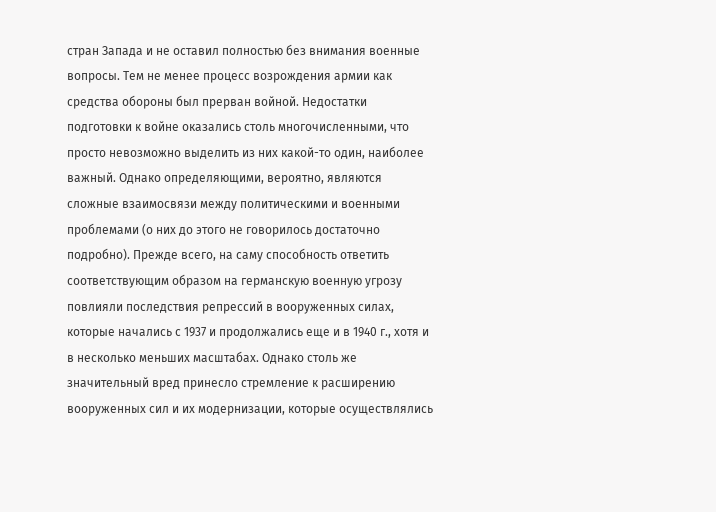стран Запада и не оставил полностью без внимания военные вопросы. Тем не менее процесс возрождения армии как средства обороны был прерван войной. Недостатки подготовки к войне оказались столь многочисленными, что просто невозможно выделить из них какой-то один, наиболее важный. Однако определяющими, вероятно, являются сложные взаимосвязи между политическими и военными проблемами (о них до этого не говорилось достаточно подробно). Прежде всего, на саму способность ответить соответствующим образом на германскую военную угрозу повлияли последствия репрессий в вооруженных силах, которые начались с 1937 и продолжались еще и в 1940 г., хотя и в несколько меньших масштабах. Однако столь же значительный вред принесло стремление к расширению вооруженных сил и их модернизации, которые осуществлялись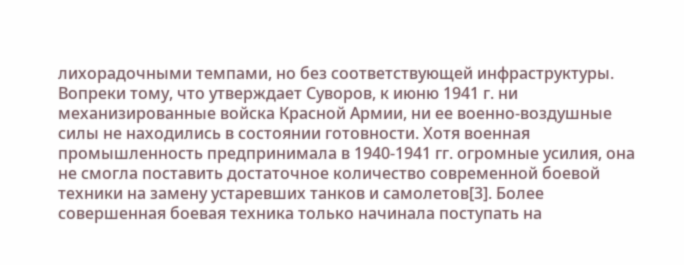лихорадочными темпами, но без соответствующей инфраструктуры. Вопреки тому, что утверждает Суворов, к июню 1941 г. ни механизированные войска Красной Армии, ни ее военно-воздушные силы не находились в состоянии готовности. Хотя военная промышленность предпринимала в 1940-1941 гг. огромные усилия, она не смогла поставить достаточное количество современной боевой техники на замену устаревших танков и самолетов[3]. Более совершенная боевая техника только начинала поступать на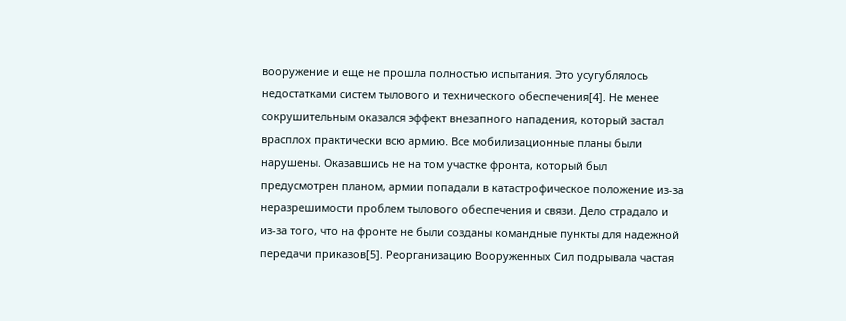вооружение и еще не прошла полностью испытания. Это усугублялось недостатками систем тылового и технического обеспечения[4]. Не менее сокрушительным оказался эффект внезапного нападения, который застал врасплох практически всю армию. Все мобилизационные планы были нарушены. Оказавшись не на том участке фронта, который был предусмотрен планом, армии попадали в катастрофическое положение из-за неразрешимости проблем тылового обеспечения и связи. Дело страдало и из-за того, что на фронте не были созданы командные пункты для надежной передачи приказов[5]. Реорганизацию Вооруженных Сил подрывала частая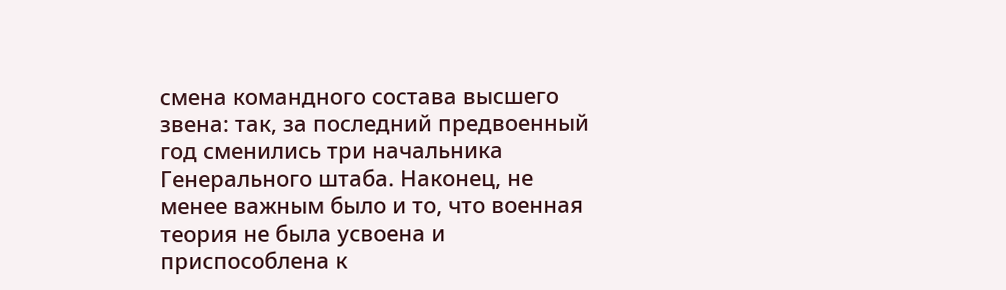смена командного состава высшего звена: так, за последний предвоенный год сменились три начальника Генерального штаба. Наконец, не менее важным было и то, что военная теория не была усвоена и приспособлена к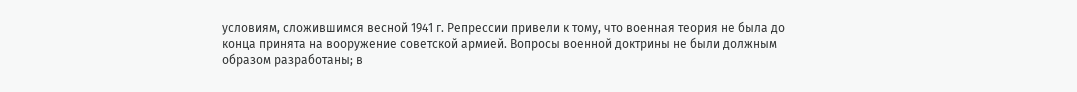условиям, сложившимся весной 1941 г. Репрессии привели к тому, что военная теория не была до конца принята на вооружение советской армией. Вопросы военной доктрины не были должным образом разработаны; в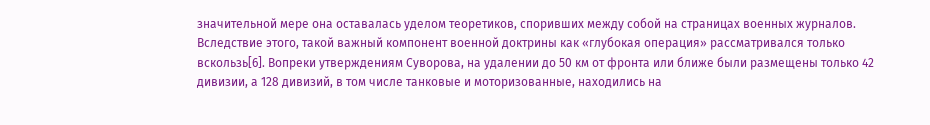значительной мере она оставалась уделом теоретиков, споривших между собой на страницах военных журналов. Вследствие этого, такой важный компонент военной доктрины как «глубокая операция» рассматривался только вскользь[6]. Вопреки утверждениям Суворова, на удалении до 50 км от фронта или ближе были размещены только 42 дивизии, а 128 дивизий, в том числе танковые и моторизованные, находились на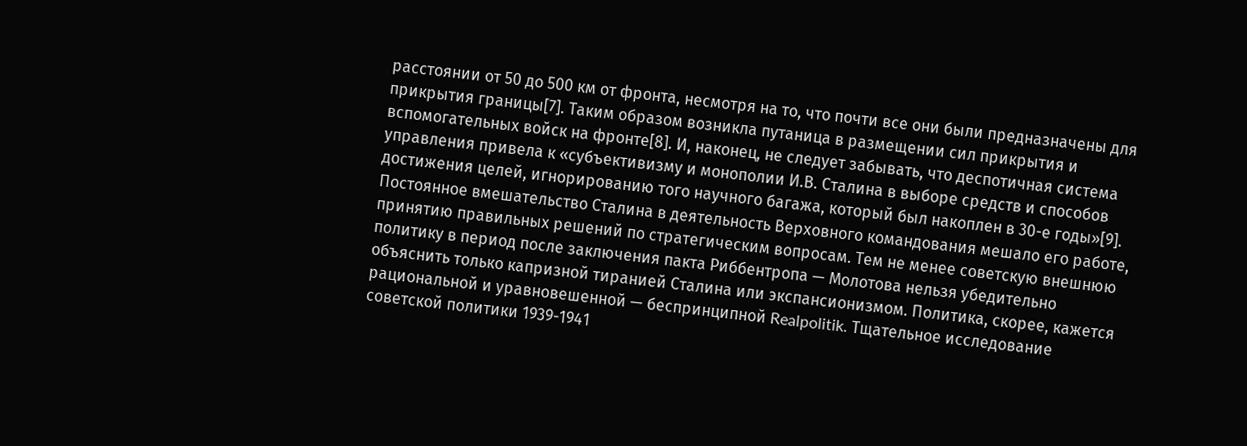расстоянии от 50 до 500 км от фронта, несмотря на то, что почти все они были предназначены для прикрытия границы[7]. Таким образом возникла путаница в размещении сил прикрытия и вспомогательных войск на фронте[8]. И, наконец, не следует забывать, что деспотичная система управления привела к «субъективизму и монополии И.В. Сталина в выборе средств и способов достижения целей, игнорированию того научного багажа, который был накоплен в 30-е годы»[9]. Постоянное вмешательство Сталина в деятельность Верховного командования мешало его работе, принятию правильных решений по стратегическим вопросам. Тем не менее советскую внешнюю политику в период после заключения пакта Риббентропа — Молотова нельзя убедительно объяснить только капризной тиранией Сталина или экспансионизмом. Политика, скорее, кажется рациональной и уравновешенной — беспринципной Realpolitik. Тщательное исследование советской политики 1939-1941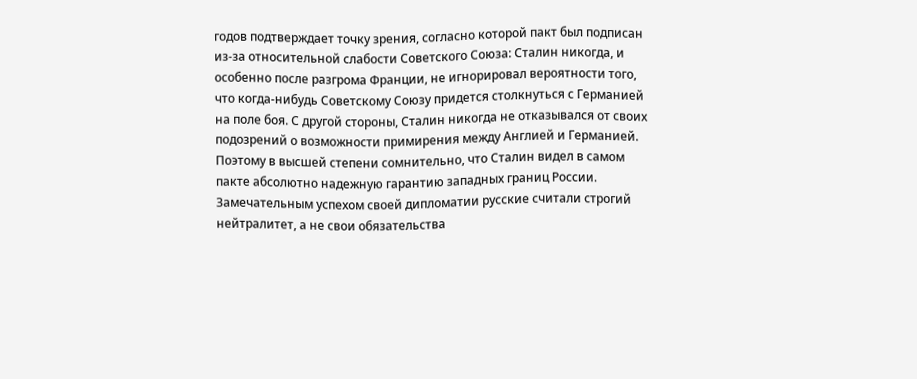годов подтверждает точку зрения, согласно которой пакт был подписан из-за относительной слабости Советского Союза: Сталин никогда, и особенно после разгрома Франции, не игнорировал вероятности того, что когда-нибудь Советскому Союзу придется столкнуться с Германией на поле боя. С другой стороны, Сталин никогда не отказывался от своих подозрений о возможности примирения между Англией и Германией. Поэтому в высшей степени сомнительно, что Сталин видел в самом пакте абсолютно надежную гарантию западных границ России. Замечательным успехом своей дипломатии русские считали строгий нейтралитет, а не свои обязательства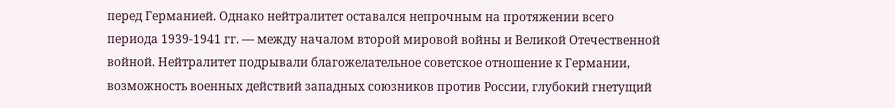перед Германией. Однако нейтралитет оставался непрочным на протяжении всего периода 1939-1941 гг. — между началом второй мировой войны и Великой Отечественной войной. Нейтралитет подрывали благожелательное советское отношение к Германии, возможность военных действий западных союзников против России, глубокий гнетущий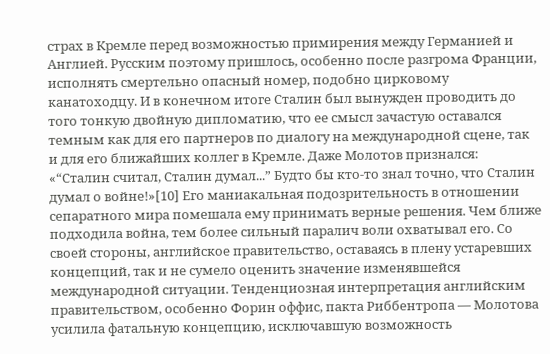страх в Кремле перед возможностью примирения между Германией и Англией. Русским поэтому пришлось, особенно после разгрома Франции, исполнять смертельно опасный номер, подобно цирковому канатоходцу. И в конечном итоге Сталин был вынужден проводить до того тонкую двойную дипломатию, что ее смысл зачастую оставался темным как для его партнеров по диалогу на международной сцене, так и для его ближайших коллег в Кремле. Даже Молотов признался: «“Сталин считал, Сталин думал...” Будто бы кто-то знал точно, что Сталин думал о войне!»[10] Его маниакальная подозрительность в отношении сепаратного мира помешала ему принимать верные решения. Чем ближе подходила война, тем более сильный паралич воли охватывал его. Со своей стороны, английское правительство, оставаясь в плену устаревших концепций, так и не сумело оценить значение изменявшейся международной ситуации. Тенденциозная интерпретация английским правительством, особенно Форин оффис, пакта Риббентропа — Молотова усилила фатальную концепцию, исключавшую возможность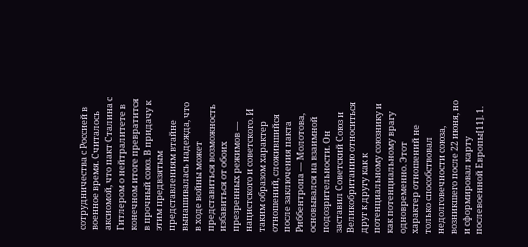сотрудничества с Россией в военное время. Считалось аксиомой, что пакт Сталина с Гитлером о нейтралитете в конечном итоге превратится в прочный союз. В придачу к этим предвзятым представлениям втайне вынашивалась надежда, что в ходе войны может представиться возможность избавиться от обоих презренных режимов — нацистского и советского. И таким образом характер отношений, сложившийся после заключения пакта Риббентропа — Молотова, основывался на взаимной подозрительности. Он заставил Советский Союз и Великобританию относиться друг к другу как к потенциальному союзнику и как потенциальному врагу одновременно. Этот характер отношений не только способствовал недолговечности союза, возникшего после 22 июня, но и сформировал карту послевоенной Европы[11]. 1.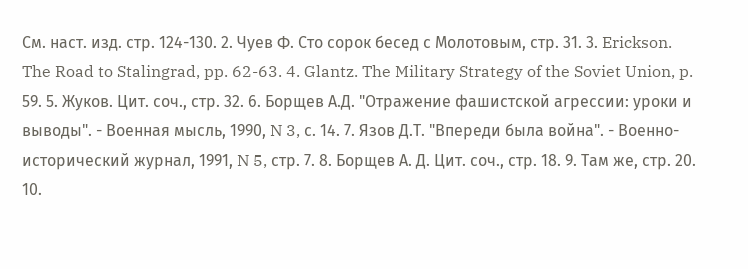См. наст. изд. стр. 124-130. 2. Чуев Ф. Сто сорок бесед с Молотовым, стр. 31. 3. Erickson. The Road to Stalingrad, pp. 62-63. 4. Glantz. The Military Strategy of the Soviet Union, p. 59. 5. Жуков. Цит. соч., стр. 32. 6. Борщев А.Д. "Отражение фашистской агрессии: уроки и выводы". - Военная мысль, 1990, N 3, с. 14. 7. Язов Д.Т. "Впереди была война". - Военно-исторический журнал, 1991, N 5, стр. 7. 8. Борщев А. Д. Цит. соч., стр. 18. 9. Там же, стр. 20. 10.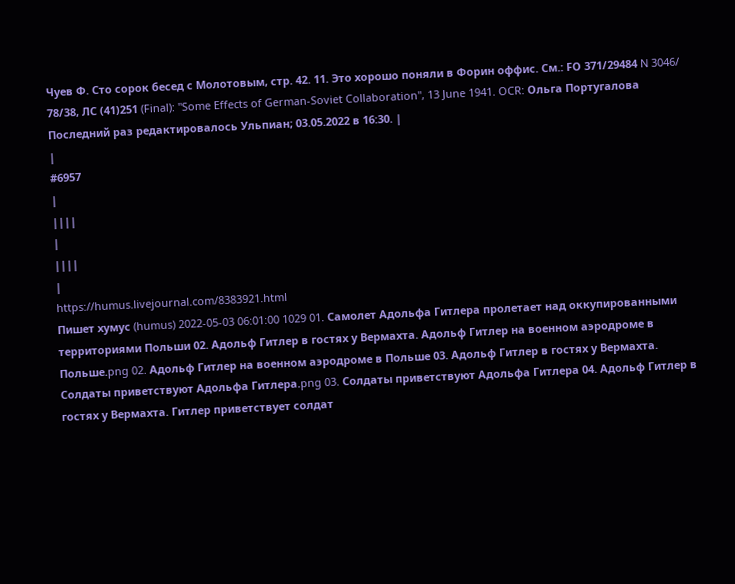Чуев Ф. Сто сорок бесед с Молотовым, стр. 42. 11. Это хорошо поняли в Форин оффис. См.: FО 371/29484 N 3046/ 78/38, ЛС (41)251 (Final): "Some Effects of German-Soviet Collaboration", 13 June 1941. OCR: Ольга Португалова Последний раз редактировалось Ульпиан; 03.05.2022 в 16:30. |
|
#6957
|
||||
|
||||
|
https://humus.livejournal.com/8383921.html
Пишет хумус (humus) 2022-05-03 06:01:00 1029 01. Самолет Адольфа Гитлера пролетает над оккупированными территориями Польши 02. Адольф Гитлер в гостях у Вермахта. Адольф Гитлер на военном аэродроме в Польше.png 02. Адольф Гитлер на военном аэродроме в Польше 03. Адольф Гитлер в гостях у Вермахта. Солдаты приветствуют Адольфа Гитлера.png 03. Солдаты приветствуют Адольфа Гитлера 04. Адольф Гитлер в гостях у Вермахта. Гитлер приветствует солдат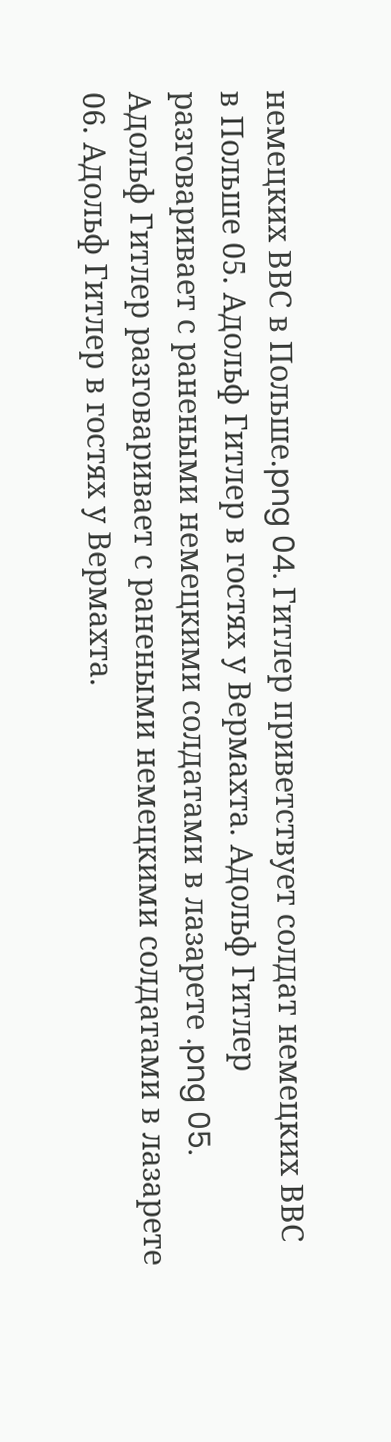немецких ВВС в Польше.png 04. Гитлер приветствует солдат немецких ВВС в Польше 05. Адольф Гитлер в гостях у Вермахта. Адольф Гитлер разговаривает с ранеными немецкими солдатами в лазарете .png 05. Адольф Гитлер разговаривает с ранеными немецкими солдатами в лазарете 06. Адольф Гитлер в гостях у Вермахта.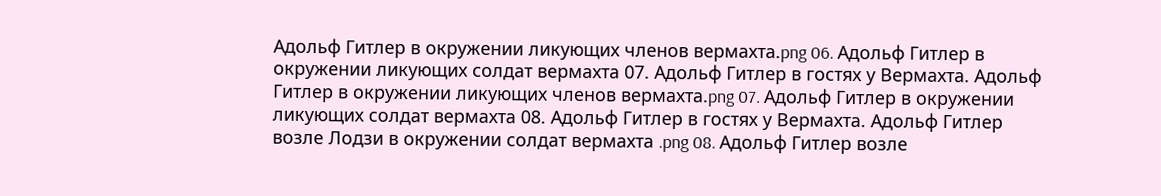Адольф Гитлер в окружении ликующих членов вермахта.png 06. Адольф Гитлер в окружении ликующих солдат вермахта 07. Адольф Гитлер в гостях у Вермахта. Адольф Гитлер в окружении ликующих членов вермахта.png 07. Адольф Гитлер в окружении ликующих солдат вермахта 08. Адольф Гитлер в гостях у Вермахта. Адольф Гитлер возле Лодзи в окружении солдат вермахта .png 08. Адольф Гитлер возле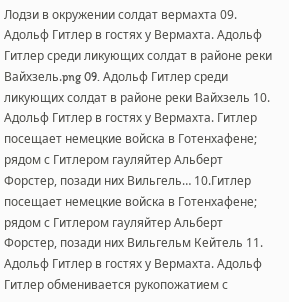Лодзи в окружении солдат вермахта 09. Адольф Гитлер в гостях у Вермахта. Адольф Гитлер среди ликующих солдат в районе реки Вайхзель.png 09. Адольф Гитлер среди ликующих солдат в районе реки Вайхзель 10. Адольф Гитлер в гостях у Вермахта. Гитлер посещает немецкие войска в Готенхафене; рядом с Гитлером гауляйтер Альберт Форстер, позади них Вильгель… 10.Гитлер посещает немецкие войска в Готенхафене; рядом с Гитлером гауляйтер Альберт Форстер, позади них Вильгельм Кейтель 11. Адольф Гитлер в гостях у Вермахта. Адольф Гитлер обменивается рукопожатием с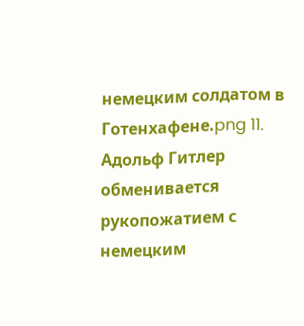немецким солдатом в Готенхафене.png 11. Адольф Гитлер обменивается рукопожатием с немецким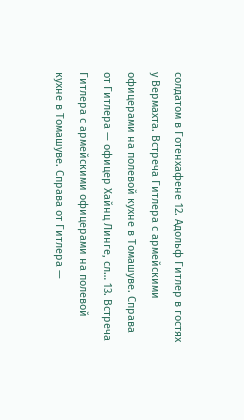солдатом в Готенхафене 12. Адольф Гитлер в гостях у Вермахта. Встреча Гитлера с армейскими офицерами на полевой кухне в Томашуве. Справа от Гитлера — офицер Хайнц Линге, сл… 13. Встреча Гитлера с армейскими офицерами на полевой кухне в Томашуве. Справа от Гитлера —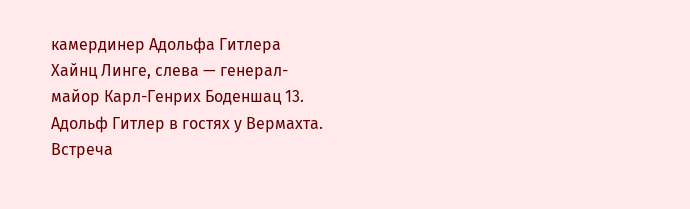камердинер Адольфа Гитлера Хайнц Линге, слева — генерал-майор Карл-Генрих Боденшац 13. Адольф Гитлер в гостях у Вермахта. Встреча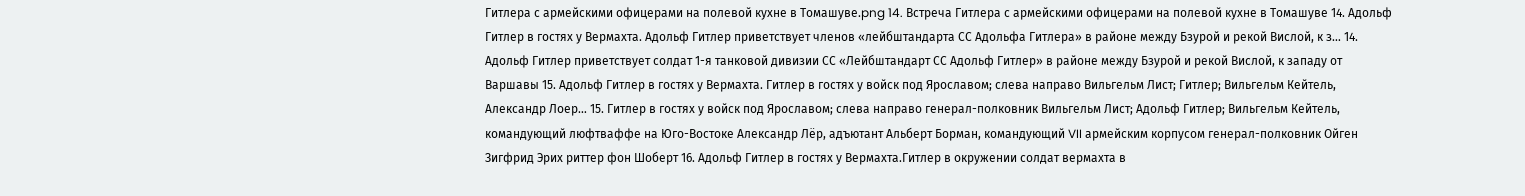Гитлера с армейскими офицерами на полевой кухне в Томашуве.png 14. Встреча Гитлера с армейскими офицерами на полевой кухне в Томашуве 14. Адольф Гитлер в гостях у Вермахта. Адольф Гитлер приветствует членов «лейбштандарта СС Адольфа Гитлера» в районе между Бзурой и рекой Вислой, к з… 14. Адольф Гитлер приветствует солдат 1-я танковой дивизии СС «Лейбштандарт СС Адольф Гитлер» в районе между Бзурой и рекой Вислой, к западу от Варшавы 15. Адольф Гитлер в гостях у Вермахта. Гитлер в гостях у войск под Ярославом; слева направо Вильгельм Лист; Гитлер; Вильгельм Кейтель, Александр Лоер… 15. Гитлер в гостях у войск под Ярославом; слева направо генерал-полковник Вильгельм Лист; Адольф Гитлер; Вильгельм Кейтель, командующий люфтваффе на Юго-Востоке Александр Лёр, адъютант Альберт Борман, командующий VII армейским корпусом генерал-полковник Ойген Зигфрид Эрих риттер фон Шоберт 16. Адольф Гитлер в гостях у Вермахта.Гитлер в окружении солдат вермахта в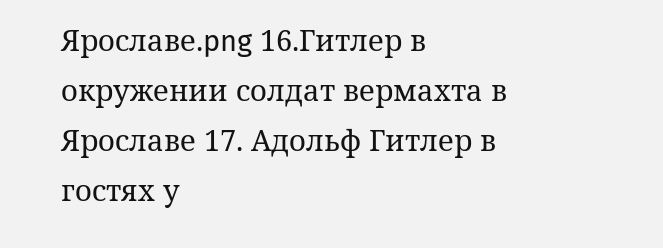Ярославе.png 16.Гитлер в окружении солдат вермахта в Ярославе 17. Адольф Гитлер в гостях у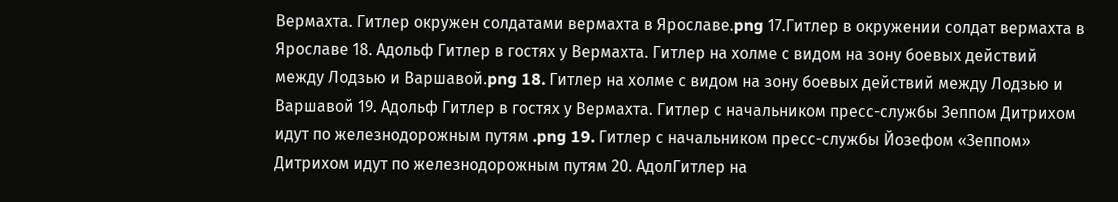Вермахта. Гитлер окружен солдатами вермахта в Ярославе.png 17.Гитлер в окружении солдат вермахта в Ярославе 18. Адольф Гитлер в гостях у Вермахта. Гитлер на холме с видом на зону боевых действий между Лодзью и Варшавой.png 18. Гитлер на холме с видом на зону боевых действий между Лодзью и Варшавой 19. Адольф Гитлер в гостях у Вермахта. Гитлер с начальником пресс-службы Зеппом Дитрихом идут по железнодорожным путям .png 19. Гитлер с начальником пресс-службы Йозефом «Зеппом» Дитрихом идут по железнодорожным путям 20. АдолГитлер на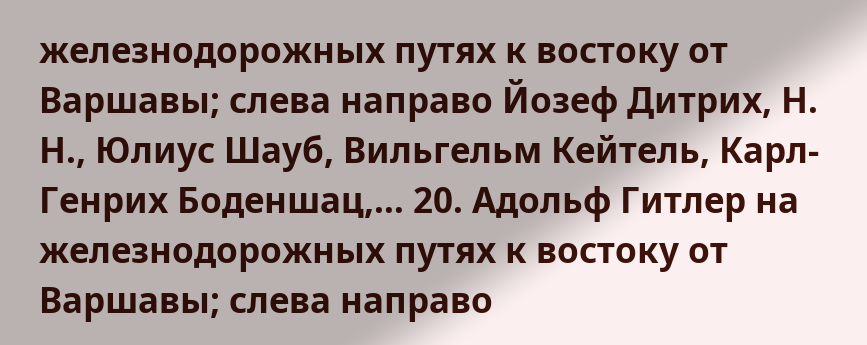железнодорожных путях к востоку от Варшавы; слева направо Йозеф Дитрих, Н. Н., Юлиус Шауб, Вильгельм Кейтель, Карл-Генрих Боденшац,… 20. Адольф Гитлер на железнодорожных путях к востоку от Варшавы; слева направо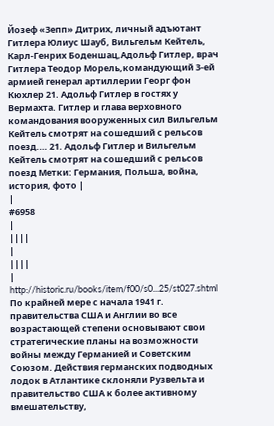Йозеф «Зепп» Дитрих, личный адъютант Гитлера Юлиус Шауб, Вильгельм Кейтель, Карл-Генрих Боденшац,Адольф Гитлер, врач Гитлера Теодор Морель,командующий 3-ей армией генерал артиллерии Георг фон Кюхлер 21. Адольф Гитлер в гостях у Вермахта. Гитлер и глава верховного командования вооруженных сил Вильгельм Кейтель смотрят на сошедший с рельсов поезд.… 21. Адольф Гитлер и Вильгельм Кейтель смотрят на сошедший с рельсов поезд Метки: Германия, Польша, война, история, фото |
|
#6958
|
||||
|
||||
|
http://historic.ru/books/item/f00/s0...25/st027.shtml
По крайней мере с начала 1941 г. правительства США и Англии во все возрастающей степени основывают свои стратегические планы на возможности войны между Германией и Советским Союзом. Действия германских подводных лодок в Атлантике склоняли Рузвельта и правительство США к более активному вмешательству,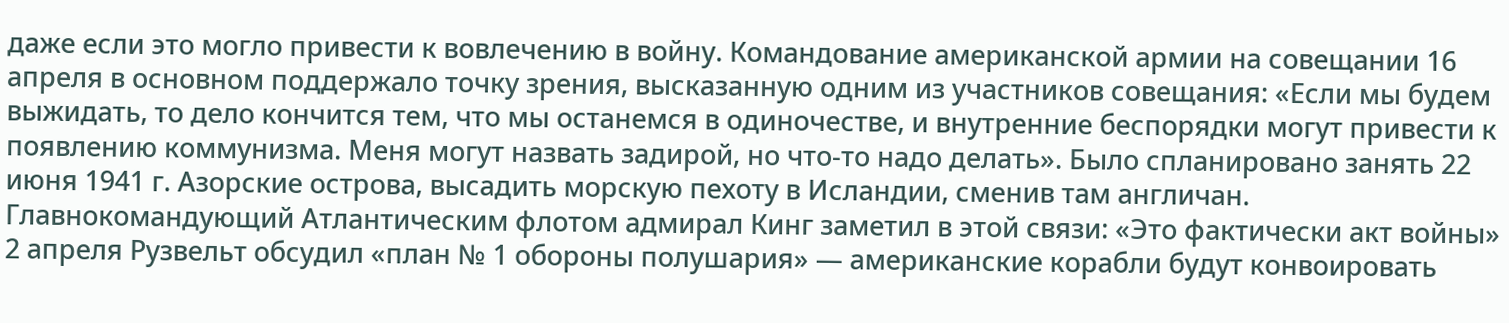даже если это могло привести к вовлечению в войну. Командование американской армии на совещании 16 апреля в основном поддержало точку зрения, высказанную одним из участников совещания: «Если мы будем выжидать, то дело кончится тем, что мы останемся в одиночестве, и внутренние беспорядки могут привести к появлению коммунизма. Меня могут назвать задирой, но что-то надо делать». Было спланировано занять 22 июня 1941 г. Азорские острова, высадить морскую пехоту в Исландии, сменив там англичан. Главнокомандующий Атлантическим флотом адмирал Кинг заметил в этой связи: «Это фактически акт войны» 2 апреля Рузвельт обсудил «план № 1 обороны полушария» — американские корабли будут конвоировать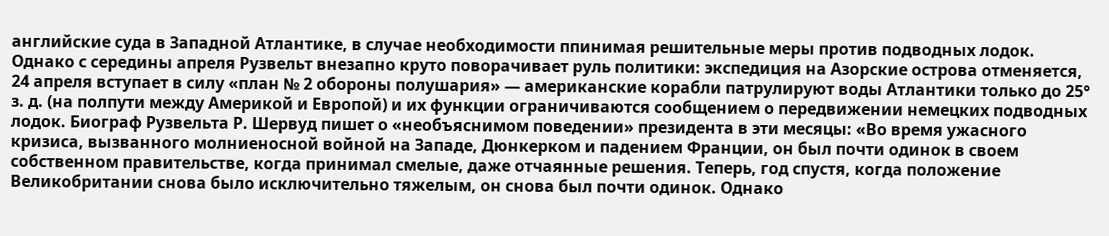английские суда в Западной Атлантике, в случае необходимости ппинимая решительные меры против подводных лодок. Однако с середины апреля Рузвельт внезапно круто поворачивает руль политики: экспедиция на Азорские острова отменяется, 24 апреля вступает в силу «план № 2 обороны полушария» — американские корабли патрулируют воды Атлантики только до 25° з. д. (на полпути между Америкой и Европой) и их функции ограничиваются сообщением о передвижении немецких подводных лодок. Биограф Рузвельта Р. Шервуд пишет о «необъяснимом поведении» президента в эти месяцы: «Во время ужасного кризиса, вызванного молниеносной войной на Западе, Дюнкерком и падением Франции, он был почти одинок в своем собственном правительстве, когда принимал смелые, даже отчаянные решения. Теперь, год спустя, когда положение Великобритании снова было исключительно тяжелым, он снова был почти одинок. Однако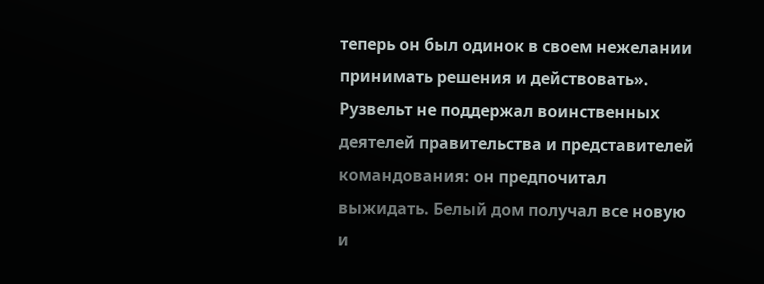теперь он был одинок в своем нежелании принимать решения и действовать». Рузвельт не поддержал воинственных деятелей правительства и представителей командования: он предпочитал выжидать. Белый дом получал все новую и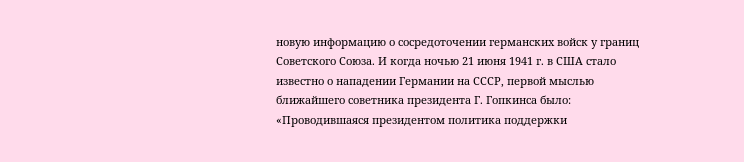новую информацию о сосредоточении германских войск у границ Советского Союза. И когда ночью 21 июня 1941 г. в США стало известно о нападении Германии на СССР, первой мыслью ближайшего советника президента Г. Гопкинса было: «Проводившаяся президентом политика поддержки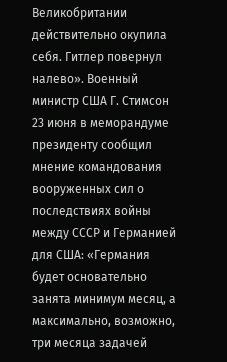Великобритании действительно окупила себя. Гитлер повернул налево». Военный министр США Г. Стимсон 23 июня в меморандуме президенту сообщил мнение командования вооруженных сил о последствиях войны между СССР и Германией для США: «Германия будет основательно занята минимум месяц, а максимально, возможно, три месяца задачей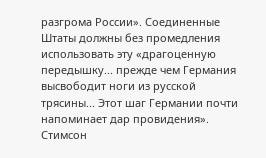разгрома России». Соединенные Штаты должны без промедления использовать эту «драгоценную передышку... прежде чем Германия высвободит ноги из русской трясины... Этот шаг Германии почти напоминает дар провидения». Стимсон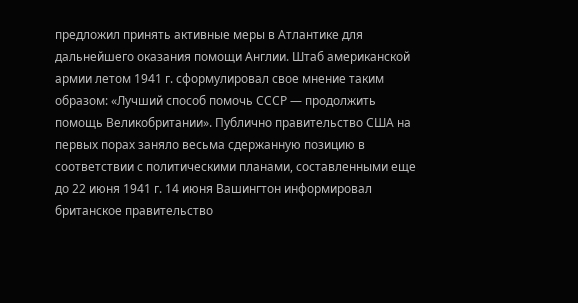предложил принять активные меры в Атлантике для дальнейшего оказания помощи Англии. Штаб американской армии летом 1941 г. сформулировал свое мнение таким образом: «Лучший способ помочь СССР — продолжить помощь Великобритании». Публично правительство США на первых порах заняло весьма сдержанную позицию в соответствии с политическими планами, составленными еще до 22 июня 1941 г. 14 июня Вашингтон информировал британское правительство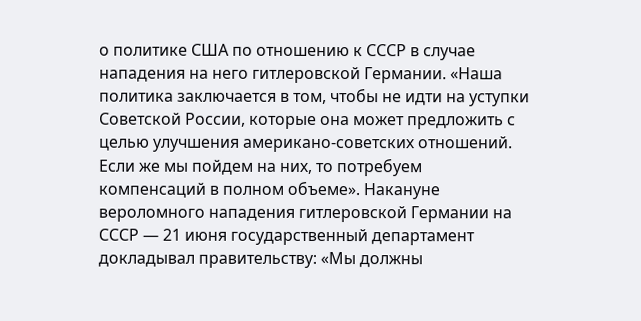о политике США по отношению к СССР в случае нападения на него гитлеровской Германии. «Наша политика заключается в том, чтобы не идти на уступки Советской России, которые она может предложить с целью улучшения американо-советских отношений. Если же мы пойдем на них, то потребуем компенсаций в полном объеме». Накануне вероломного нападения гитлеровской Германии на СССР — 21 июня государственный департамент докладывал правительству: «Мы должны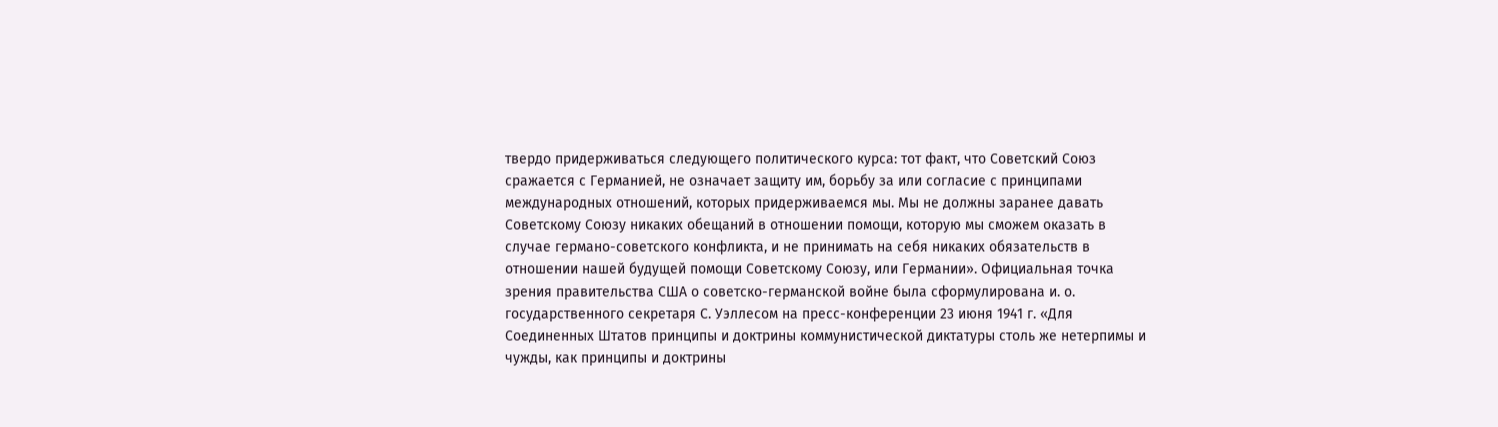твердо придерживаться следующего политического курса: тот факт, что Советский Союз сражается с Германией, не означает защиту им, борьбу за или согласие с принципами международных отношений, которых придерживаемся мы. Мы не должны заранее давать Советскому Союзу никаких обещаний в отношении помощи, которую мы сможем оказать в случае германо-советского конфликта, и не принимать на себя никаких обязательств в отношении нашей будущей помощи Советскому Союзу, или Германии». Официальная точка зрения правительства США о советско-германской войне была сформулирована и. о. государственного секретаря С. Уэллесом на пресс-конференции 23 июня 1941 г. «Для Соединенных Штатов принципы и доктрины коммунистической диктатуры столь же нетерпимы и чужды, как принципы и доктрины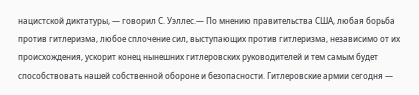нацистской диктатуры, — говорил С. Уэллес.— По мнению правительства США, любая борьба против гитлеризма, любое сплочение сил, выступающих против гитлеризма, независимо от их происхождения, ускорит конец нынешних гитлеровских руководителей и тем самым будет способствовать нашей собственной обороне и безопасности. Гитлеровские армии сегодня —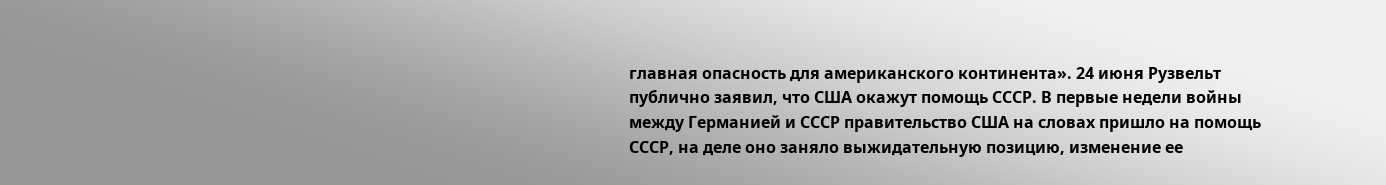главная опасность для американского континента». 24 июня Рузвельт публично заявил, что США окажут помощь СССР. В первые недели войны между Германией и СССР правительство США на словах пришло на помощь СССР, на деле оно заняло выжидательную позицию, изменение ее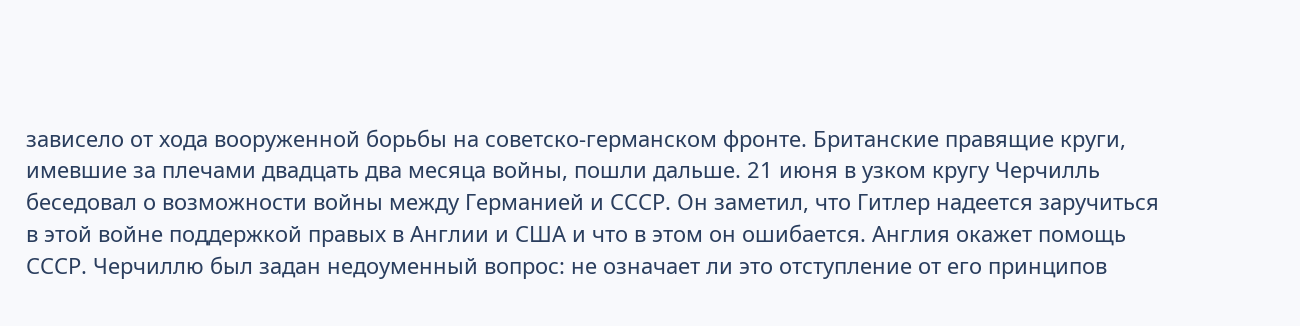зависело от хода вооруженной борьбы на советско-германском фронте. Британские правящие круги, имевшие за плечами двадцать два месяца войны, пошли дальше. 21 июня в узком кругу Черчилль беседовал о возможности войны между Германией и СССР. Он заметил, что Гитлер надеется заручиться в этой войне поддержкой правых в Англии и США и что в этом он ошибается. Англия окажет помощь СССР. Черчиллю был задан недоуменный вопрос: не означает ли это отступление от его принципов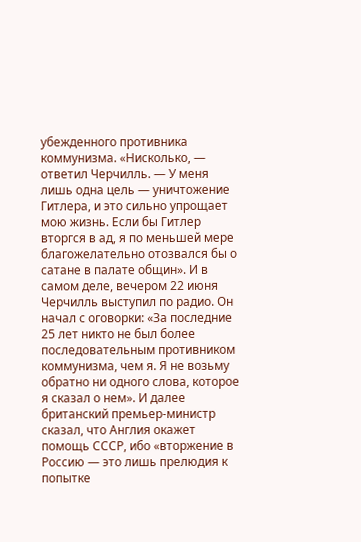убежденного противника коммунизма. «Нисколько, — ответил Черчилль. — У меня лишь одна цель — уничтожение Гитлера, и это сильно упрощает мою жизнь. Если бы Гитлер вторгся в ад, я по меньшей мере благожелательно отозвался бы о сатане в палате общин». И в самом деле, вечером 22 июня Черчилль выступил по радио. Он начал с оговорки: «За последние 25 лет никто не был более последовательным противником коммунизма, чем я. Я не возьму обратно ни одного слова, которое я сказал о нем». И далее британский премьер-министр сказал, что Англия окажет помощь СССР, ибо «вторжение в Россию — это лишь прелюдия к попытке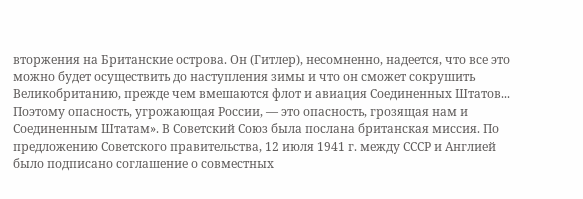вторжения на Британские острова. Он (Гитлер), несомненно, надеется, что все это можно будет осуществить до наступления зимы и что он сможет сокрушить Великобританию, прежде чем вмешаются флот и авиация Соединенных Штатов... Поэтому опасность, угрожающая России, — это опасность, грозящая нам и Соединенным Штатам». В Советский Союз была послана британская миссия. По предложению Советского правительства, 12 июля 1941 г. между СССР и Англией было подписано соглашение о совместных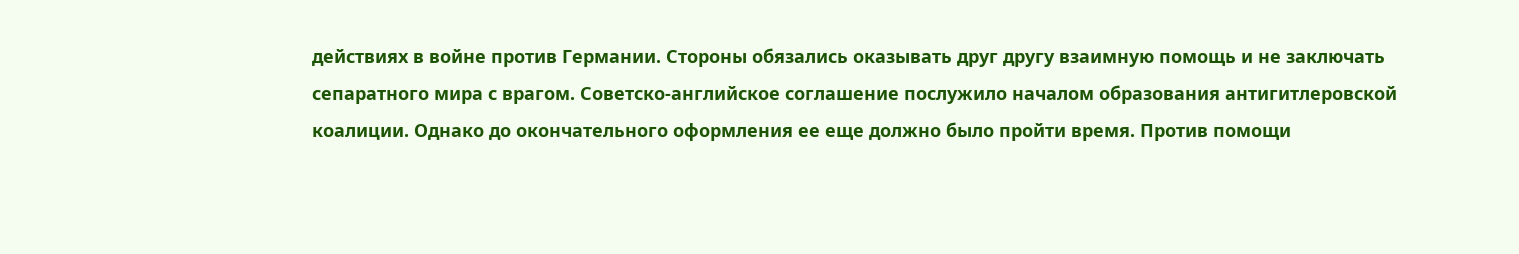действиях в войне против Германии. Стороны обязались оказывать друг другу взаимную помощь и не заключать сепаратного мира с врагом. Советско-английское соглашение послужило началом образования антигитлеровской коалиции. Однако до окончательного оформления ее еще должно было пройти время. Против помощи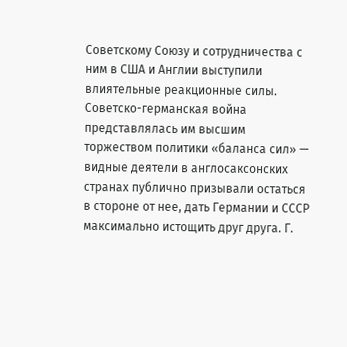Советскому Союзу и сотрудничества с ним в США и Англии выступили влиятельные реакционные силы. Советско-германская война представлялась им высшим торжеством политики «баланса сил» — видные деятели в англосаксонских странах публично призывали остаться в стороне от нее, дать Германии и СССР максимально истощить друг друга. Г.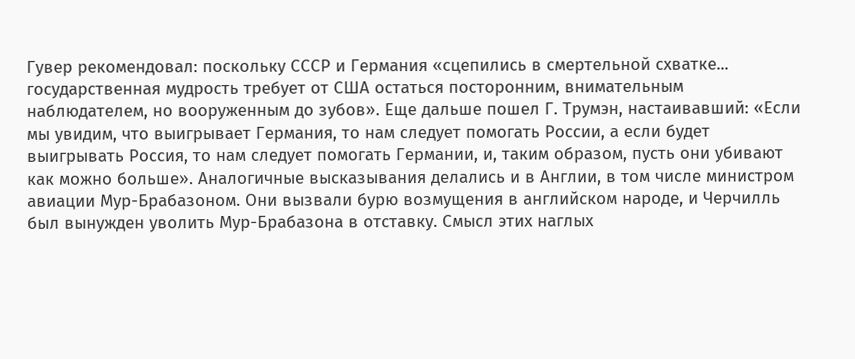Гувер рекомендовал: поскольку СССР и Германия «сцепились в смертельной схватке... государственная мудрость требует от США остаться посторонним, внимательным наблюдателем, но вооруженным до зубов». Еще дальше пошел Г. Трумэн, настаивавший: «Если мы увидим, что выигрывает Германия, то нам следует помогать России, а если будет выигрывать Россия, то нам следует помогать Германии, и, таким образом, пусть они убивают как можно больше». Аналогичные высказывания делались и в Англии, в том числе министром авиации Мур-Брабазоном. Они вызвали бурю возмущения в английском народе, и Черчилль был вынужден уволить Мур-Брабазона в отставку. Смысл этих наглых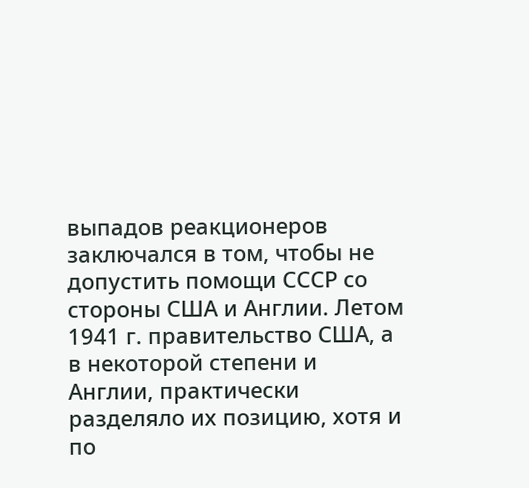выпадов реакционеров заключался в том, чтобы не допустить помощи СССР со стороны США и Англии. Летом 1941 г. правительство США, а в некоторой степени и Англии, практически разделяло их позицию, хотя и по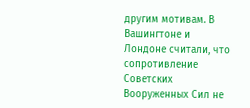другим мотивам. В Вашингтоне и Лондоне считали, что сопротивление Советских Вооруженных Сил не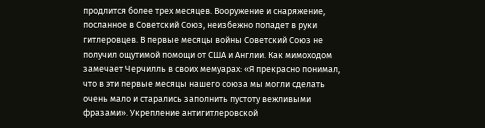продлится более трех месяцев. Вооружение и снаряжение, посланное в Советский Союз, неизбежно попадет в руки гитлеровцев. В первые месяцы войны Советский Союз не получил ощутимой помощи от США и Англии. Как мимоходом замечает Черчилль в своих мемуарах: «Я прекрасно понимал, что в эти первые месяцы нашего союза мы могли сделать очень мало и старались заполнить пустоту вежливыми фразами». Укрепление антигитлеровской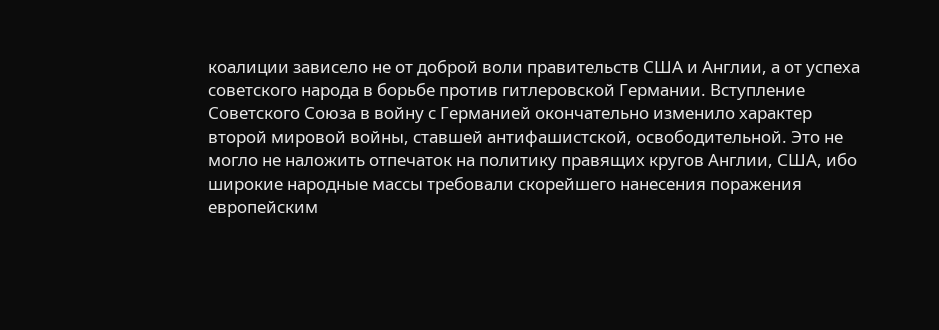коалиции зависело не от доброй воли правительств США и Англии, а от успеха советского народа в борьбе против гитлеровской Германии. Вступление Советского Союза в войну с Германией окончательно изменило характер второй мировой войны, ставшей антифашистской, освободительной. Это не могло не наложить отпечаток на политику правящих кругов Англии, США, ибо широкие народные массы требовали скорейшего нанесения поражения европейским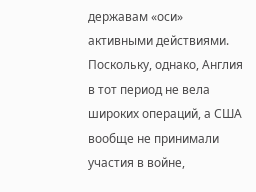державам «оси» активными действиями. Поскольку, однако, Англия в тот период не вела широких операций, а США вообще не принимали участия в войне,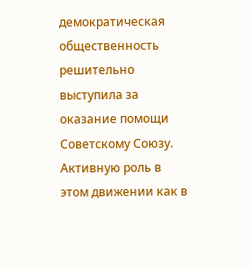демократическая общественность решительно выступила за оказание помощи Советскому Союзу. Активную роль в этом движении как в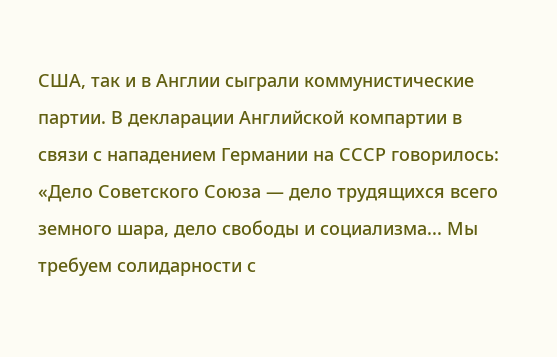США, так и в Англии сыграли коммунистические партии. В декларации Английской компартии в связи с нападением Германии на СССР говорилось: «Дело Советского Союза — дело трудящихся всего земного шара, дело свободы и социализма... Мы требуем солидарности с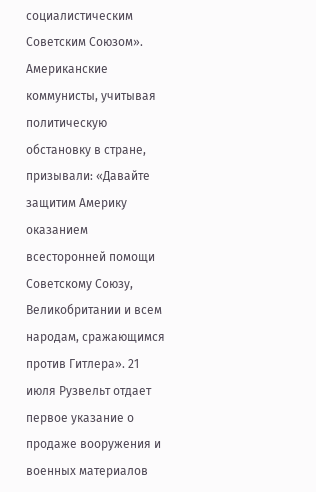социалистическим Советским Союзом». Американские коммунисты, учитывая политическую обстановку в стране, призывали: «Давайте защитим Америку оказанием всесторонней помощи Советскому Союзу, Великобритании и всем народам, сражающимся против Гитлера». 21 июля Рузвельт отдает первое указание о продаже вооружения и военных материалов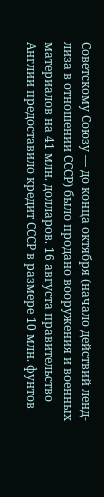Советскому Союзу — до конца октября (начало действий ленд-лиза в отношении СССР) было продано вооружения и военных материалов на 41 млн. долларов. 16 августа правительство Англии предоставило кредит СССР в размере 10 млн. фунтов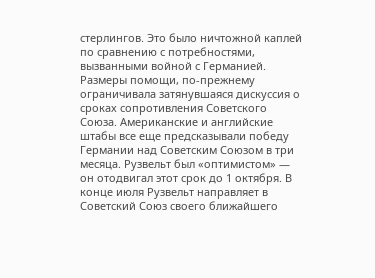стерлингов. Это было ничтожной каплей по сравнению с потребностями, вызванными войной с Германией. Размеры помощи, по-прежнему ограничивала затянувшаяся дискуссия о сроках сопротивления Советского Союза. Американские и английские штабы все еще предсказывали победу Германии над Советским Союзом в три месяца. Рузвельт был «оптимистом» — он отодвигал этот срок до 1 октября. В конце июля Рузвельт направляет в Советский Союз своего ближайшего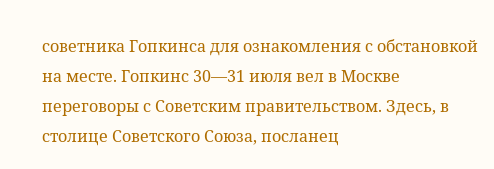советника Гопкинса для ознакомления с обстановкой на месте. Гопкинс 30—31 июля вел в Москве переговоры с Советским правительством. Здесь, в столице Советского Союза, посланец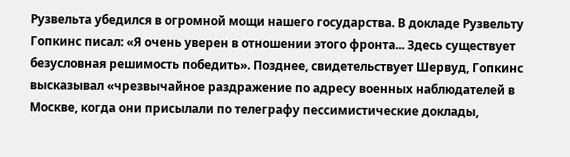Рузвельта убедился в огромной мощи нашего государства. В докладе Рузвельту Гопкинс писал: «Я очень уверен в отношении этого фронта... Здесь существует безусловная решимость победить». Позднее, свидетельствует Шервуд, Гопкинс высказывал «чрезвычайное раздражение по адресу военных наблюдателей в Москве, когда они присылали по телеграфу пессимистические доклады,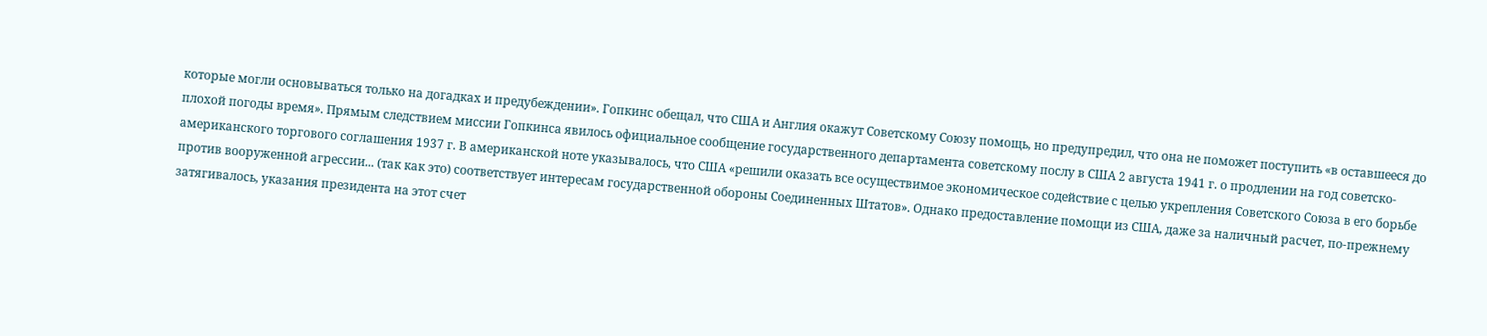которые могли основываться только на догадках и предубеждении». Гопкинс обещал, что США и Англия окажут Советскому Союзу помощь, но предупредил, что она не поможет поступить «в оставшееся до плохой погоды время». Прямым следствием миссии Гопкинса явилось официальное сообщение государственного департамента советскому послу в США 2 августа 1941 г. о продлении на год советско-американского торгового соглашения 1937 г. В американской ноте указывалось, что США «решили оказать все осуществимое экономическое содействие с целью укрепления Советского Союза в его борьбе против вооруженной агрессии... (так как это) соответствует интересам государственной обороны Соединенных Штатов». Однако предоставление помощи из США, даже за наличный расчет, по-прежнему затягивалось, указания президента на этот счет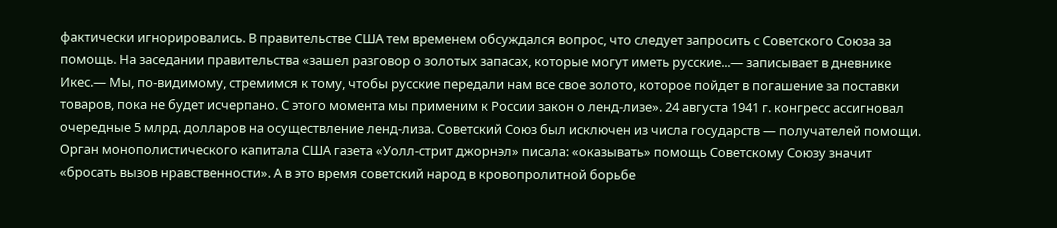фактически игнорировались. В правительстве США тем временем обсуждался вопрос, что следует запросить с Советского Союза за помощь. На заседании правительства «зашел разговор о золотых запасах, которые могут иметь русские...— записывает в дневнике Икес.— Мы, по-видимому, стремимся к тому, чтобы русские передали нам все свое золото, которое пойдет в погашение за поставки товаров, пока не будет исчерпано. С этого момента мы применим к России закон о ленд-лизе». 24 августа 1941 г. конгресс ассигновал очередные 5 млрд. долларов на осуществление ленд-лиза. Советский Союз был исключен из числа государств — получателей помощи. Орган монополистического капитала США газета «Уолл-стрит джорнэл» писала: «оказывать» помощь Советскому Союзу значит «бросать вызов нравственности». А в это время советский народ в кровопролитной борьбе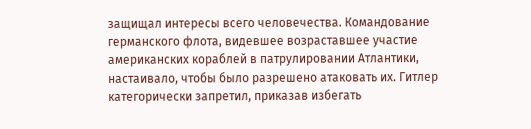защищал интересы всего человечества. Командование германского флота, видевшее возраставшее участие американских кораблей в патрулировании Атлантики, настаивало, чтобы было разрешено атаковать их. Гитлер категорически запретил, приказав избегать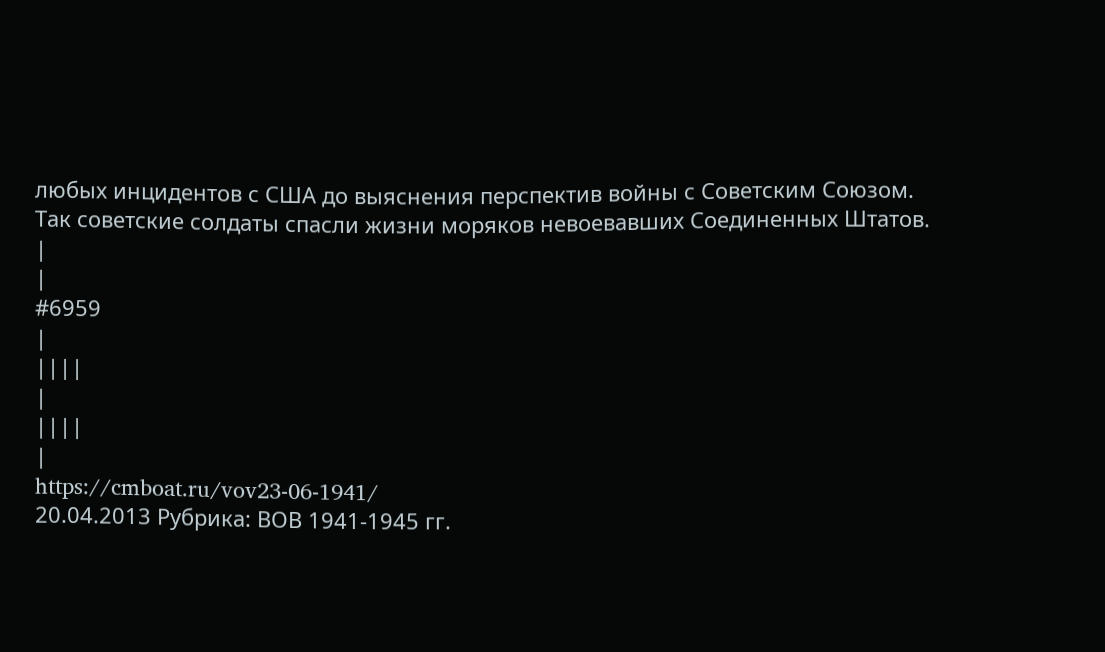любых инцидентов с США до выяснения перспектив войны с Советским Союзом. Так советские солдаты спасли жизни моряков невоевавших Соединенных Штатов. |
|
#6959
|
||||
|
||||
|
https://cmboat.ru/vov23-06-1941/
20.04.2013 Рубрика: ВОВ 1941-1945 гг.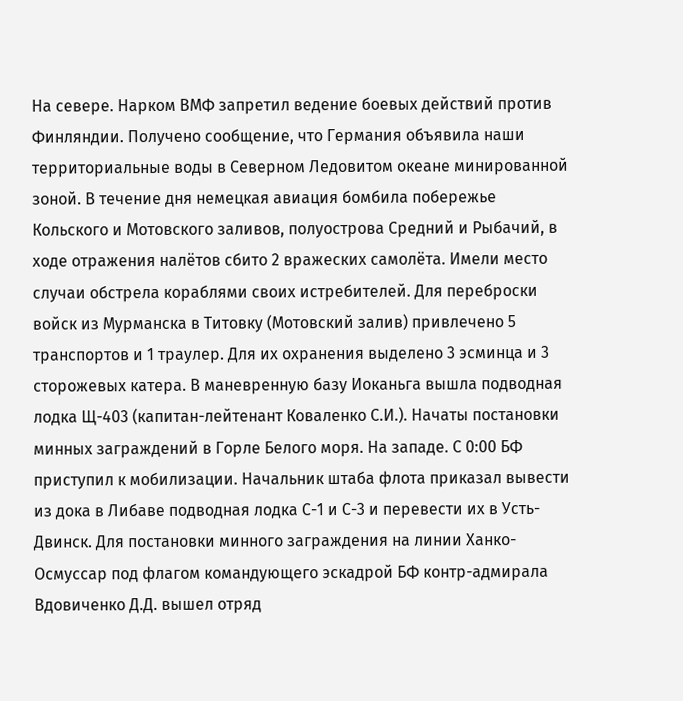На севере. Нарком ВМФ запретил ведение боевых действий против Финляндии. Получено сообщение, что Германия объявила наши территориальные воды в Северном Ледовитом океане минированной зоной. В течение дня немецкая авиация бомбила побережье Кольского и Мотовского заливов, полуострова Средний и Рыбачий, в ходе отражения налётов сбито 2 вражеских самолёта. Имели место случаи обстрела кораблями своих истребителей. Для переброски войск из Мурманска в Титовку (Мотовский залив) привлечено 5 транспортов и 1 траулер. Для их охранения выделено 3 эсминца и 3 сторожевых катера. В маневренную базу Иоканьга вышла подводная лодка Щ-403 (капитан-лейтенант Коваленко С.И.). Начаты постановки минных заграждений в Горле Белого моря. На западе. С 0:00 БФ приступил к мобилизации. Начальник штаба флота приказал вывести из дока в Либаве подводная лодка С-1 и С-3 и перевести их в Усть-Двинск. Для постановки минного заграждения на линии Ханко-Осмуссар под флагом командующего эскадрой БФ контр-адмирала Вдовиченко Д.Д. вышел отряд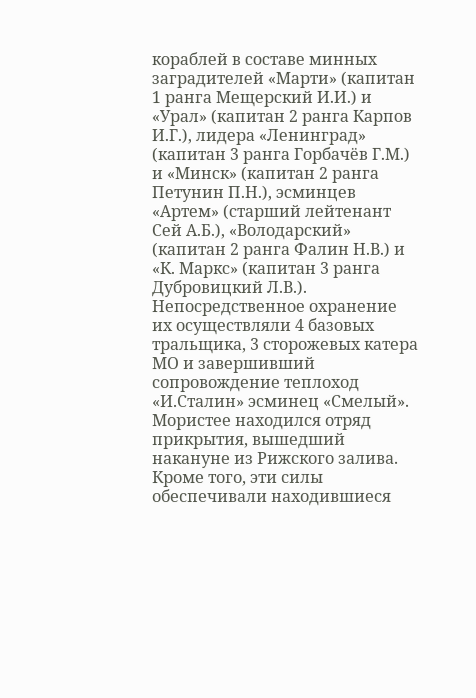кораблей в составе минных заградителей «Марти» (капитан 1 ранга Мещерский И.И.) и «Урал» (капитан 2 ранга Карпов И.Г.), лидера «Ленинград» (капитан 3 ранга Горбачёв Г.М.) и «Минск» (капитан 2 ранга Петунин П.Н.), эсминцев «Артем» (старший лейтенант Сей А.Б.), «Володарский» (капитан 2 ранга Фалин Н.В.) и «К. Маркс» (капитан 3 ранга Дубровицкий Л.В.). Непосредственное охранение их осуществляли 4 базовых тральщика, 3 сторожевых катера МО и завершивший сопровождение теплоход «И.Сталин» эсминец «Смелый». Мористее находился отряд прикрытия, вышедший накануне из Рижского залива. Кроме того, эти силы обеспечивали находившиеся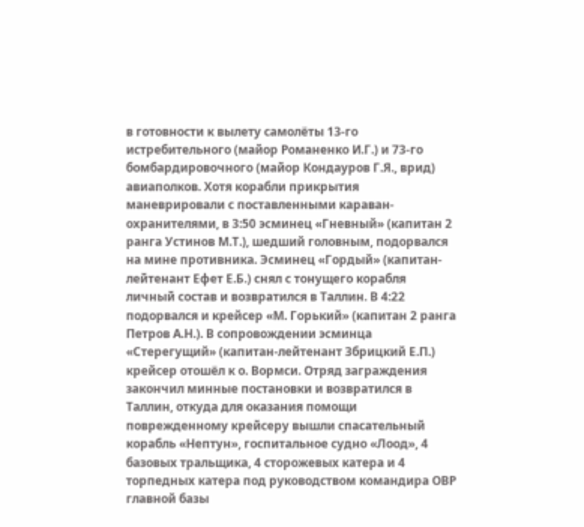в готовности к вылету самолёты 13-го истребительного (майор Романенко И.Г.) и 73-го бомбардировочного (майор Кондауров Г.Я., врид) авиаполков. Хотя корабли прикрытия маневрировали с поставленными караван-охранителями, в 3:50 эсминец «Гневный» (капитан 2 ранга Устинов М.Т.), шедший головным, подорвался на мине противника. Эсминец «Гордый» (капитан-лейтенант Ефет Е.Б.) снял с тонущего корабля личный состав и возвратился в Таллин. В 4:22 подорвался и крейсер «М. Горький» (капитан 2 ранга Петров А.Н.). В сопровождении эсминца «Стерегущий» (капитан-лейтенант Збрицкий Е.П.) крейсер отошёл к о. Вормси. Отряд заграждения закончил минные постановки и возвратился в Таллин, откуда для оказания помощи поврежденному крейсеру вышли спасательный корабль «Нептун», госпитальное судно «Лоод», 4 базовых тральщика, 4 сторожевых катера и 4 торпедных катера под руководством командира ОВР главной базы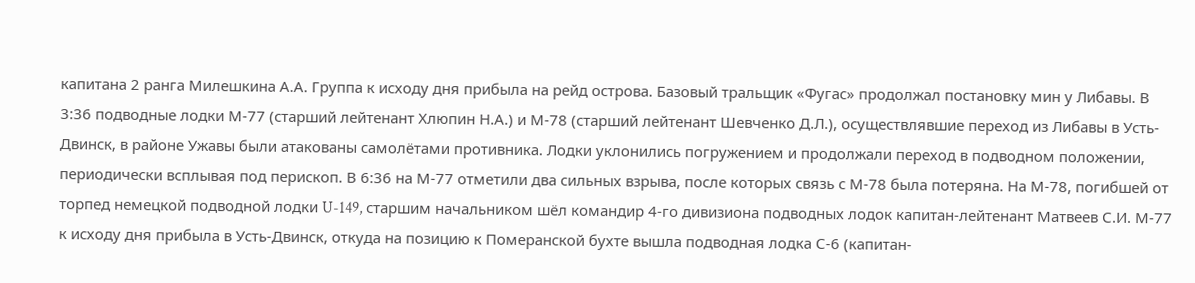капитана 2 ранга Милешкина А.А. Группа к исходу дня прибыла на рейд острова. Базовый тральщик «Фугас» продолжал постановку мин у Либавы. В 3:36 подводные лодки М-77 (старший лейтенант Хлюпин Н.А.) и М-78 (старший лейтенант Шевченко Д.Л.), осуществлявшие переход из Либавы в Усть-Двинск, в районе Ужавы были атакованы самолётами противника. Лодки уклонились погружением и продолжали переход в подводном положении, периодически всплывая под перископ. В 6:36 на М-77 отметили два сильных взрыва, после которых связь с М-78 была потеряна. На М-78, погибшей от торпед немецкой подводной лодки U-149, старшим начальником шёл командир 4-го дивизиона подводных лодок капитан-лейтенант Матвеев С.И. М-77 к исходу дня прибыла в Усть-Двинск, откуда на позицию к Померанской бухте вышла подводная лодка С-6 (капитан-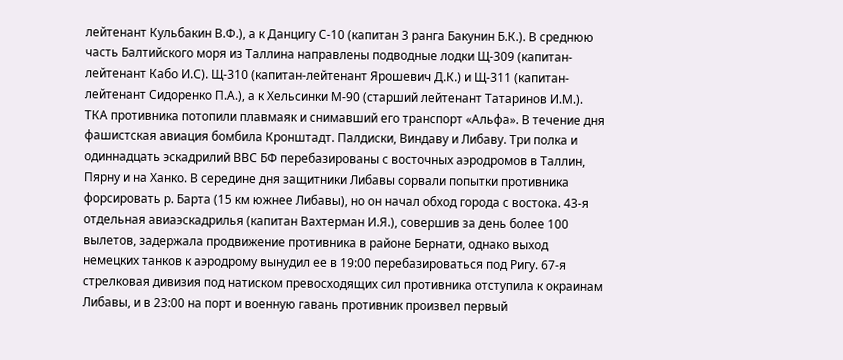лейтенант Кульбакин В.Ф.), а к Данцигу С-10 (капитан 3 ранга Бакунин Б.К.). В среднюю часть Балтийского моря из Таллина направлены подводные лодки Щ-309 (капитан-лейтенант Кабо И.С). Щ-310 (капитан-лейтенант Ярошевич Д.К.) и Щ-311 (капитан-лейтенант Сидоренко П.А.), а к Хельсинки М-90 (старший лейтенант Татаринов И.М.). ТКА противника потопили плавмаяк и снимавший его транспорт «Альфа». В течение дня фашистская авиация бомбила Кронштадт. Палдиски, Виндаву и Либаву. Три полка и одиннадцать эскадрилий ВВС БФ перебазированы с восточных аэродромов в Таллин, Пярну и на Ханко. В середине дня защитники Либавы сорвали попытки противника форсировать р. Барта (15 км южнее Либавы), но он начал обход города с востока. 43-я отдельная авиаэскадрилья (капитан Вахтерман И.Я.), совершив за день более 100 вылетов, задержала продвижение противника в районе Бернати, однако выход немецких танков к аэродрому вынудил ее в 19:00 перебазироваться под Ригу. 67-я стрелковая дивизия под натиском превосходящих сил противника отступила к окраинам Либавы, и в 23:00 на порт и военную гавань противник произвел первый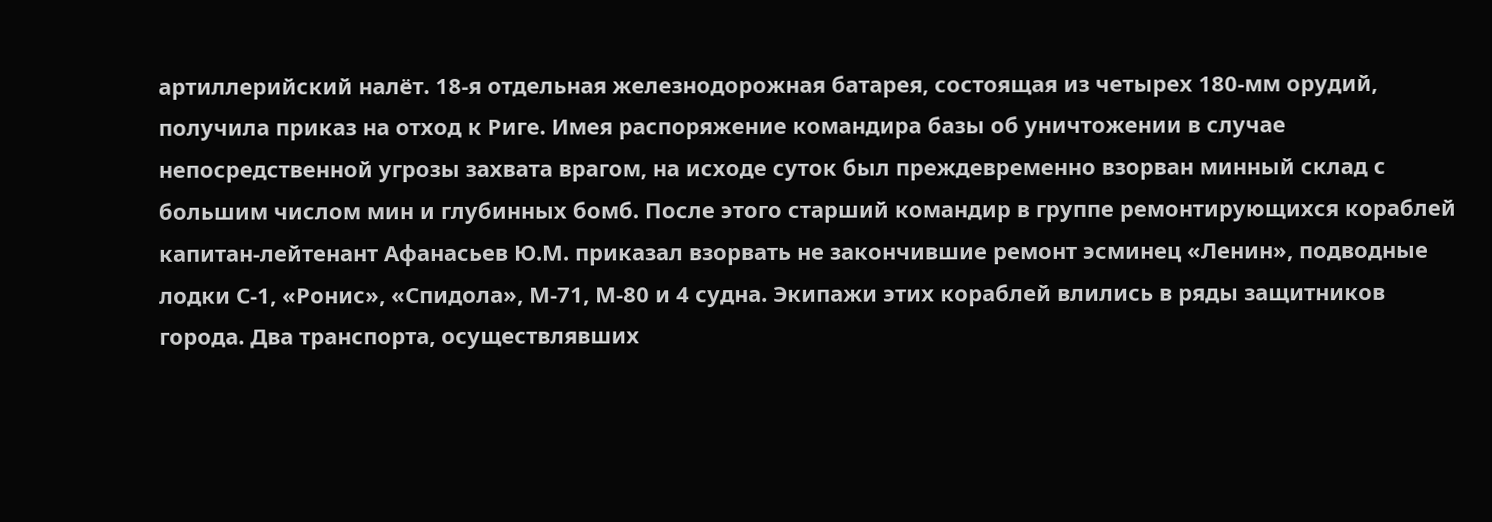артиллерийский налёт. 18-я отдельная железнодорожная батарея, состоящая из четырех 180-мм орудий, получила приказ на отход к Риге. Имея распоряжение командира базы об уничтожении в случае непосредственной угрозы захвата врагом, на исходе суток был преждевременно взорван минный склад с большим числом мин и глубинных бомб. После этого старший командир в группе ремонтирующихся кораблей капитан-лейтенант Афанасьев Ю.М. приказал взорвать не закончившие ремонт эсминец «Ленин», подводные лодки С-1, «Ронис», «Спидола», М-71, М-80 и 4 судна. Экипажи этих кораблей влились в ряды защитников города. Два транспорта, осуществлявших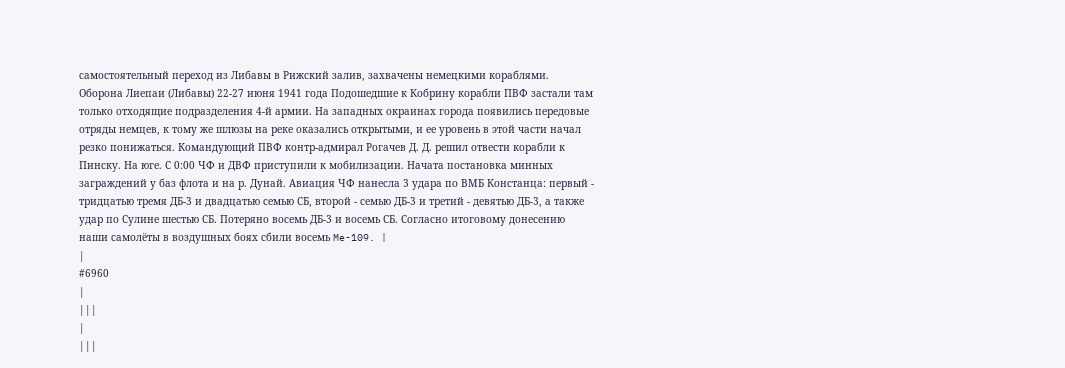самостоятельный переход из Либавы в Рижский залив, захвачены немецкими кораблями. Оборона Лиепаи (Либавы) 22-27 июня 1941 года Подошедшие к Кобрину корабли ПВФ застали там только отходящие подразделения 4-й армии. На западных окраинах города появились передовые отряды немцев, к тому же шлюзы на реке оказались открытыми, и ее уровень в этой части начал резко понижаться. Командующий ПВФ контр-адмирал Рогачев Д. Д. решил отвести корабли к Пинску. На юге. С 0:00 ЧФ и ДВФ приступили к мобилизации. Начата постановка минных заграждений у баз флота и на р. Дунай. Авиация ЧФ нанесла 3 удара по ВМБ Констанца: первый - тридцатью тремя ДБ-3 и двадцатью семью СБ, второй - семью ДБ-3 и третий - девятью ДБ-3, а также удар по Сулине шестью СБ. Потеряно восемь ДБ-3 и восемь СБ. Согласно итоговому донесению наши самолёты в воздушных боях сбили восемь Me-109. |
|
#6960
|
|||
|
|||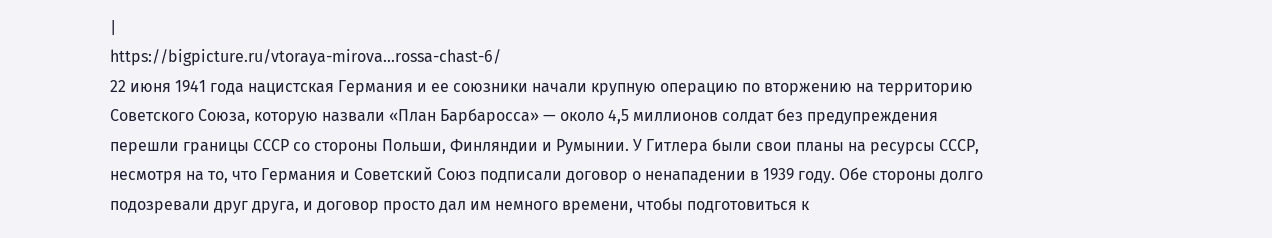|
https://bigpicture.ru/vtoraya-mirova...rossa-chast-6/
22 июня 1941 года нацистская Германия и ее союзники начали крупную операцию по вторжению на территорию Советского Союза, которую назвали «План Барбаросса» — около 4,5 миллионов солдат без предупреждения перешли границы СССР со стороны Польши, Финляндии и Румынии. У Гитлера были свои планы на ресурсы СССР, несмотря на то, что Германия и Советский Союз подписали договор о ненападении в 1939 году. Обе стороны долго подозревали друг друга, и договор просто дал им немного времени, чтобы подготовиться к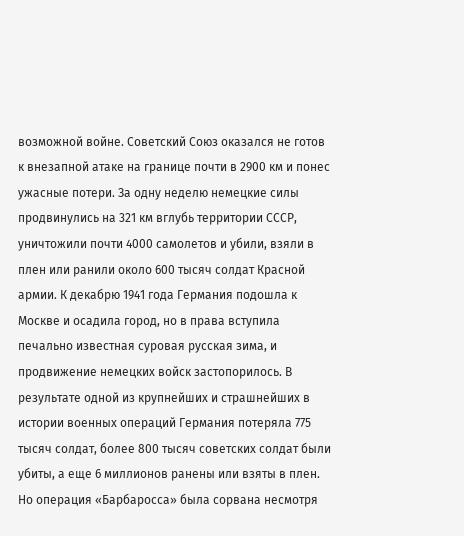возможной войне. Советский Союз оказался не готов к внезапной атаке на границе почти в 2900 км и понес ужасные потери. За одну неделю немецкие силы продвинулись на 321 км вглубь территории СССР, уничтожили почти 4000 самолетов и убили, взяли в плен или ранили около 600 тысяч солдат Красной армии. К декабрю 1941 года Германия подошла к Москве и осадила город, но в права вступила печально известная суровая русская зима, и продвижение немецких войск застопорилось. В результате одной из крупнейших и страшнейших в истории военных операций Германия потеряла 775 тысяч солдат, более 800 тысяч советских солдат были убиты, а еще 6 миллионов ранены или взяты в плен. Но операция «Барбаросса» была сорвана несмотря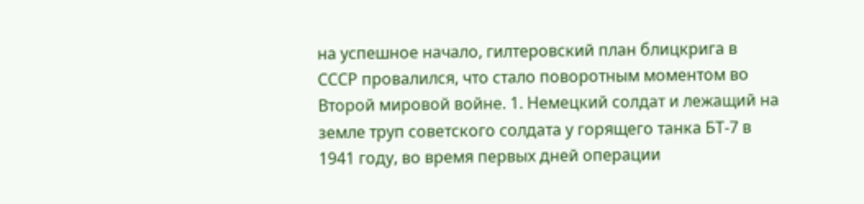на успешное начало, гилтеровский план блицкрига в СССР провалился, что стало поворотным моментом во Второй мировой войне. 1. Немецкий солдат и лежащий на земле труп советского солдата у горящего танка БТ-7 в 1941 году, во время первых дней операции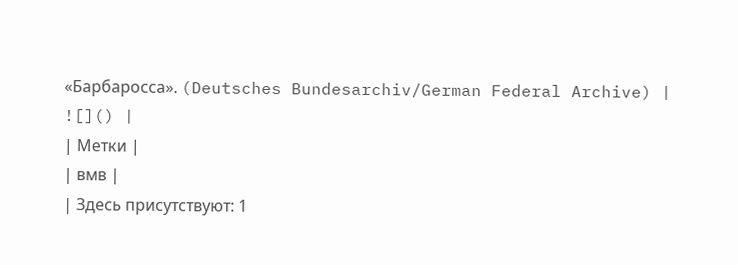«Барбаросса». (Deutsches Bundesarchiv/German Federal Archive) |
![]() |
| Метки |
| вмв |
| Здесь присутствуют: 1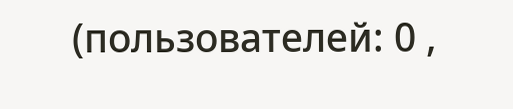(пользователей: 0 ,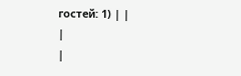гостей: 1) | |
|
|